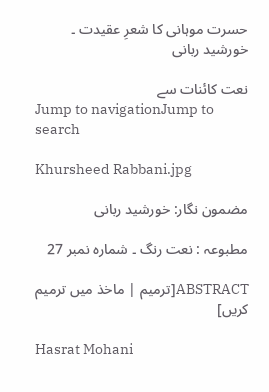حسرت موہانی کا شعرِ عقیدت ۔ خورشید ربانی

نعت کائنات سے
Jump to navigationJump to search

Khursheed Rabbani.jpg

مضمون نگار: خورشید ربانی

مطبوعہ : نعت رنگ ۔ شمارہ نمبر 27

ABSTRACT[ترمیم | ماخذ میں ترمیم کریں]

Hasrat Mohani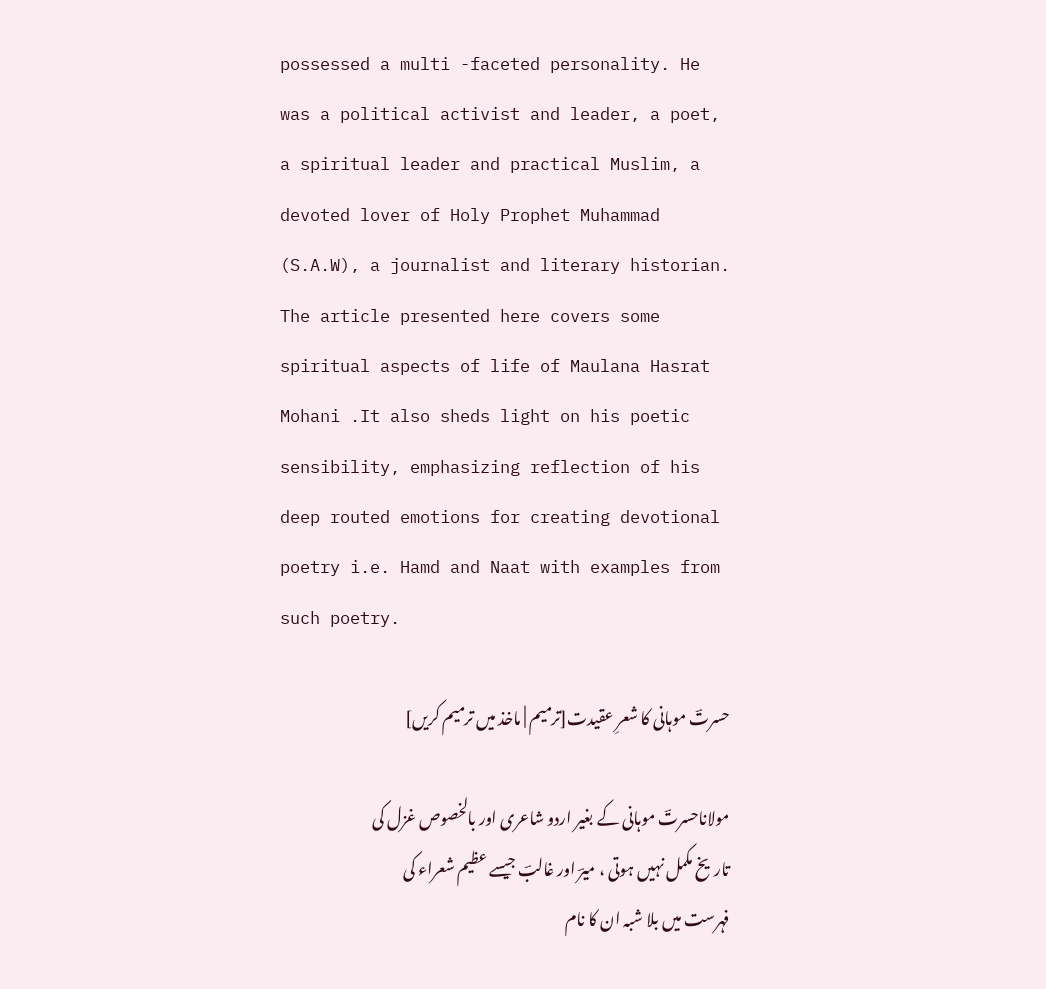possessed a multi -faceted personality. He was a political activist and leader, a poet, a spiritual leader and practical Muslim, a devoted lover of Holy Prophet Muhammad (S.A.W), a journalist and literary historian. The article presented here covers some spiritual aspects of life of Maulana Hasrat Mohani .It also sheds light on his poetic sensibility, emphasizing reflection of his deep routed emotions for creating devotional poetry i.e. Hamd and Naat with examples from such poetry.

حسرتؔ موہانی کا شعرِ عقیدت[ترمیم | ماخذ میں ترمیم کریں]

مولاناحسرتؔ موہانی کے بغیر اردو شاعری اور بالخصوص غزل کی تاریخ مکمل نہیں ہوتی ، میرؔ اور غالبؔ جیسے عظیم شعراء کی فہرست میں بلا شبہ ان کا نام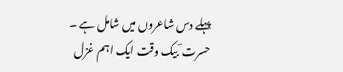پہلے دس شاعروں میں شامل ہے ۔ حسرت ؔ بیک وقت ایک اہم غزل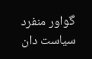گواور منفرد سیاست دان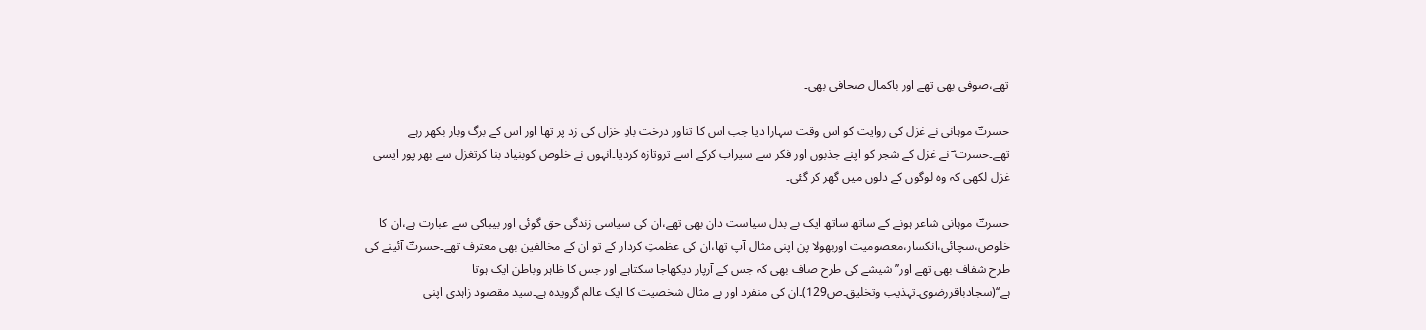تھے،صوفی بھی تھے اور باکمال صحافی بھی۔

حسرتؔ موہانی نے غزل کی روایت کو اس وقت سہارا دیا جب اس کا تناور درخت بادِ خزاں کی زد پر تھا اور اس کے برگ وبار بکھر رہے تھے۔حسرت ؔ نے غزل کے شجر کو اپنے جذبوں اور فکر سے سیراب کرکے اسے تروتازہ کردیا۔انہوں نے خلوص کوبنیاد بنا کرتغزل سے بھر پور ایسی غزل لکھی کہ وہ لوگوں کے دلوں میں گھر کر گئی۔

حسرتؔ موہانی شاعر ہونے کے ساتھ ساتھ ایک بے بدل سیاست دان بھی تھے،ان کی سیاسی زندگی حق گوئی اور بیباکی سے عبارت ہے،ان کا خلوص،سچائی،انکسار،معصومیت اوربھولا پن اپنی مثال آپ تھا،ان کی عظمتِ کردار کے تو ان کے مخالفین بھی معترف تھے۔حسرتؔ آئینے کی طرح شفاف بھی تھے اور’’ شیشے کی طرح صاف بھی کہ جس کے آرپار دیکھاجا سکتاہے اور جس کا ظاہر وباطن ایک ہوتا ہے‘‘(سجادباقررضوی۔تہذیب وتخلیق۔ص129)۔ان کی منفرد اور بے مثال شخصیت کا ایک عالم گرویدہ ہے۔سید مقصود زاہدی اپنی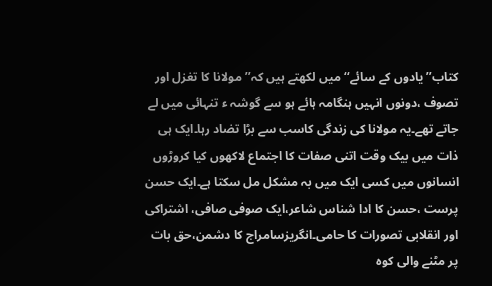کتاب’’یادوں کے سائے‘‘ میں لکھتے ہیں کہ’’ مولانا کا تغزل اور تصوف ،دونوں انہیں ہنگامہ ہائے ہو سے گوشہ ء تنہائی میں لے جاتے تھے۔یہ مولانا کی زندگی کاسب سے بڑا تضاد رہا۔ایک ہی ذات میں بیک وقت اتنی صفات کا اجتماع لاکھوں کیا کروڑوں انسانوں میں کسی ایک میں بہ مشکل مل سکتا ہے۔ایک حسن پرست ،حسن کا ادا شناس شاعر،ایک صوفی صافی، اشتراکی اور انقلابی تصورات کا حامی۔انگریزسامراج کا دشمن،حق بات پر مٹنے والی کوہ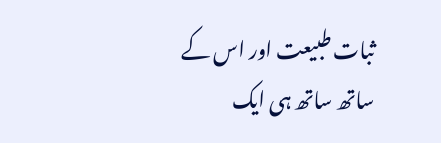ثبات طبیعت اور اس کے ساتھ ساتھ ہی ایک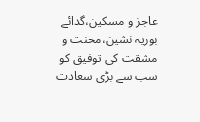عاجز و مسکین،گدائے بوریہ نشین،محنت و مشقت کی توفیق کو سب سے بڑی سعادت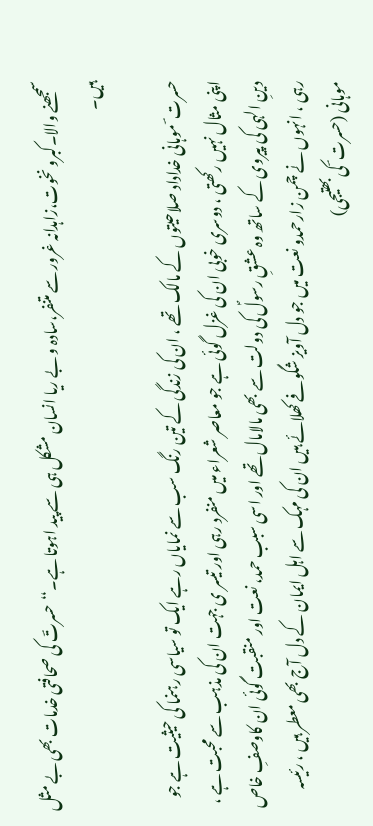سمجھنے والا۔کبرو نخوت،زاہدانہ غرور سے متنفر،سادہ و بے ریا انسان مشکل ہی سے پید اہوتا ہے۔‘‘حسرتؔ کی صحافتی خدمات بھی بے مثل ہیں۔

حسرت ؔ موہانی خداداد صلاحیتوں کے مالک تھے ، ان کی زندگی کے تین رنگ سب سے نمایاں رہے ایک تو سیاسی رہنما کی حیثیت ہے جو اپنی مثال نہیں رکھتی ، دوسری خوبی ان کی غزل گوئی ہے جو معاصر شعراء میں منفرد رہی اور تیسر ی جہت ان کی مذہب سے محبت ہے ، دینِ الہی کی پیروی کے ساتھ وہ عشقِ رسولؐ کی دولت سے بھی مالامال تھے اور اسی سبب حمد، نعت اور منقبت گوئی ان کاوصفِ خاص رہی ، انہوں نے چمن زارحمدو نعت میں جو دل آویز شگوفے کھلائے ہیں ان کی مہک سے اہل ایمان کے دل آج بھی معطر ہیں ، رئیسہ موہانی (حسرت ؔ کی بھتیجی)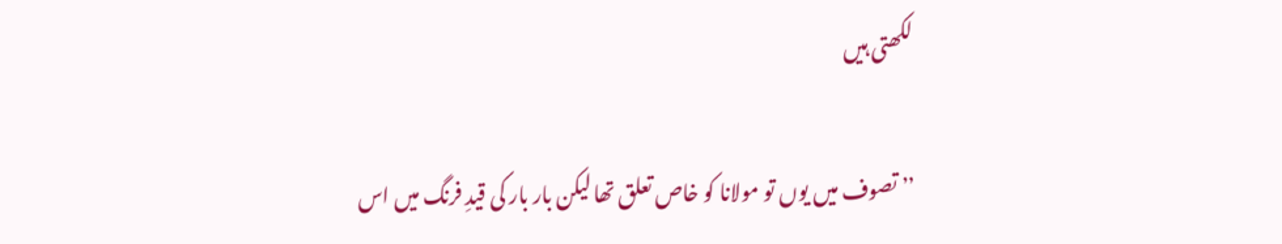لکھتی ہیں

’’ تصوف میں یوں تو مولانا کو خاص تعلق تھا لیکن بار بار کی قیدِ فرنگ میں اس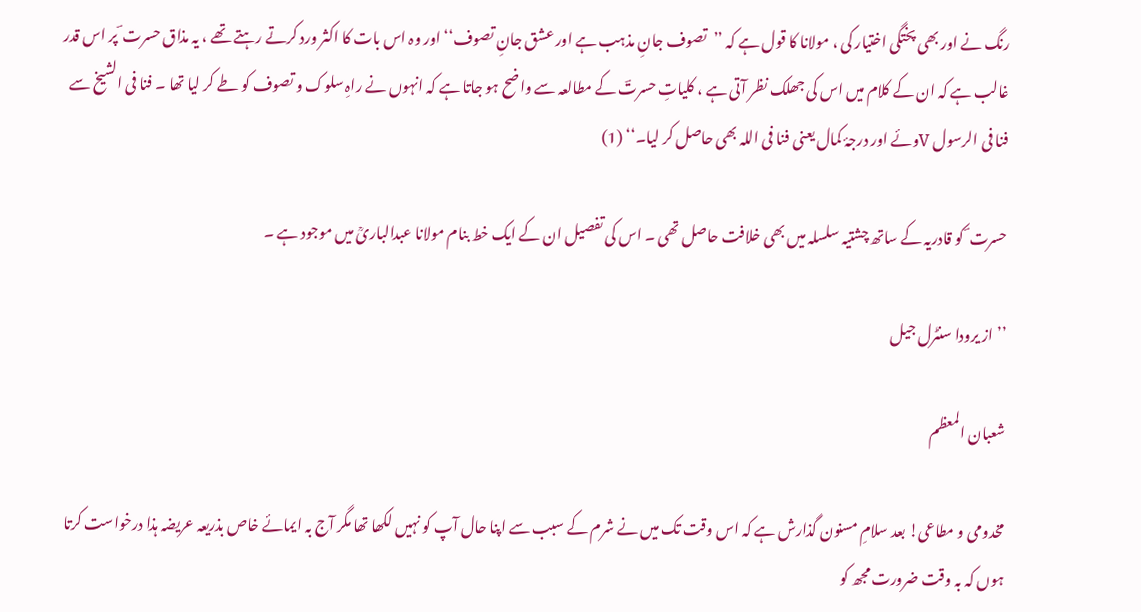رنگ نے اور بھی پختگی اختیار کی ، مولانا کا قول ہے کہ ’’تصوف جانِ مذہب ہے اور عشق جانِ تصوف‘‘ اور وہ اس بات کا اکثر ورد کرتے رہتے تھے ، یہ مذاق حسرت ؔ پر اس قدر غالب ہے کہ ان کے کلام میں اس کی جھلک نظر آتی ہے ، کلیاتِ حسرتؔ کے مطالعہ سے واضح ہو جاتا ہے کہ انہوں نے راہِ سلوک و تصوف کو طے کر لیا تھا ۔ فنا فی الشیخ سے فنا فی الرسول Vوئے اور درجۂ کمال یعنی فنا فی اللہ بھی حاصل کر لیا۔‘‘ (1)

حسرت ؔ کو قادریہ کے ساتھ چشتیہ سلسلہ میں بھی خلافت حاصل تھی ۔ اس کی تفصیل ان کے ایک خط بنام مولانا عبدالباریؒ میں موجود ہے ۔

’’از یرودا سنٹرل جیل

شعبان المعظم

مخدومی و مطاعی! بعد سلامِ مسنون گذارش ہے کہ اس وقت تک میں نے شرم کے سبب سے اپنا حال آپ کو نہیں لکھا تھا مگر آج بہ ایمائے خاص بذریعہ عریضہ ہذا درخواست کرتا ہوں کہ بہ وقت ضرورت مجھ کو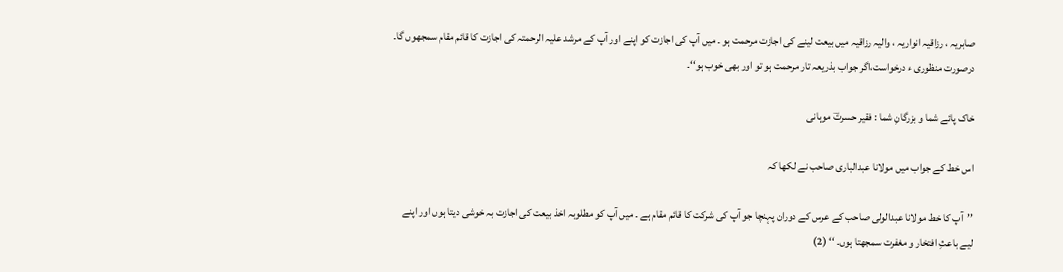صابریہ ، رزاقیہ انواریہ ، والیہ رزاقیہ میں بیعت لینے کی اجازت مرحمت ہو ۔ میں آپ کی اجازت کو اپنے اور آپ کے مرشد علیہ الرحمتہ کی اجازت کا قائم مقام سمجھوں گا۔ درصورت منظوری ء درخواست،اگر جواب بذریعہ تار مرحمت ہو تو اور بھی خوب ہو‘‘۔

خاک پائے شما و بزرگانِ شما : فقیر حسرتؔ موہانی

اس خط کے جواب میں مولانا عبدالباری صاحب نے لکھا کہ

’’آپ کا خط مولانا عبدالولی صاحب کے عرس کے دوران پہنچا جو آپ کی شرکت کا قائم مقام ہے ۔ میں آپ کو مطلوبہ اخذ بیعت کی اجازت بہ خوشی دیتا ہوں اور اپنے لیے باعثِ افتخار و مغفرت سمجھتا ہوں۔ ‘‘ (2)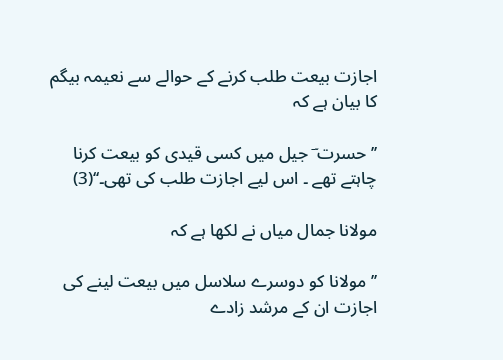اجازت بیعت طلب کرنے کے حوالے سے نعیمہ بیگم کا بیان ہے کہ

’’ حسرت ؔ جیل میں کسی قیدی کو بیعت کرنا چاہتے تھے ۔ اس لیے اجازت طلب کی تھی۔‘‘(3)

مولانا جمال میاں نے لکھا ہے کہ

’’ مولانا کو دوسرے سلاسل میں بیعت لینے کی اجازت ان کے مرشد زادے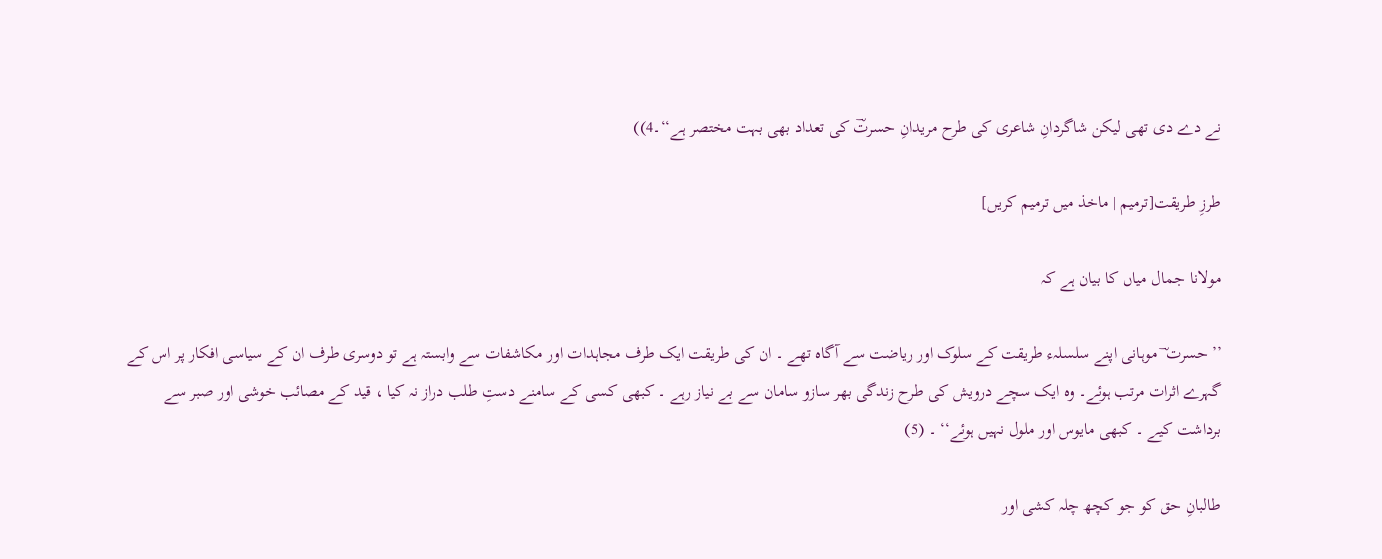نے دے دی تھی لیکن شاگردانِ شاعری کی طرح مریدانِ حسرتؔ کی تعداد بھی بہت مختصر ہے‘‘۔4))

طرزِ طریقت[ترمیم | ماخذ میں ترمیم کریں]

مولانا جمال میاں کا بیان ہے کہ

’’ حسرت ؔ موہانی اپنے سلسلہء طریقت کے سلوک اور ریاضت سے آگاہ تھے ۔ ان کی طریقت ایک طرف مجاہدات اور مکاشفات سے وابستہ ہے تو دوسری طرف ان کے سیاسی افکار پر اس کے گہرے اثرات مرتب ہوئے۔ وہ ایک سچے درویش کی طرح زندگی بھر سازو سامان سے بے نیاز رہے ۔ کبھی کسی کے سامنے دستِ طلب دراز نہ کیا ، قید کے مصائب خوشی اور صبر سے برداشت کیے ۔ کبھی مایوس اور ملول نہیں ہوئے‘‘ ۔ (5)

طالبانِ حق کو جو کچھ چلہ کشی اور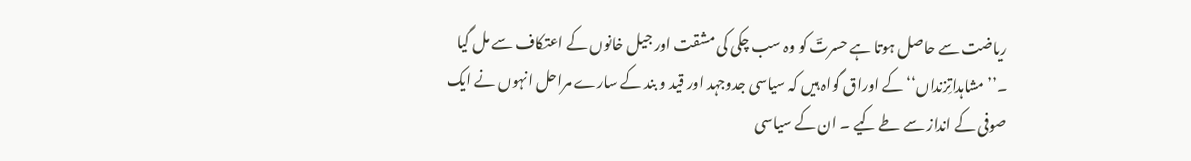ریاضت سے حاصل ہوتا ہے حسرتؔ کو وہ سب چکی کی مشقت اور جیل خانوں کے اعتکاف سے مل گیا ۔’’ مشاہداتِزنداں‘‘ کے اوراق گواہ ہیں کہ سیاسی جدوجہد اور قید و بند کے سارے مراحل انہوں نے ایک صوفی کے انداز سے طے کیے ۔ ان کے سیاسی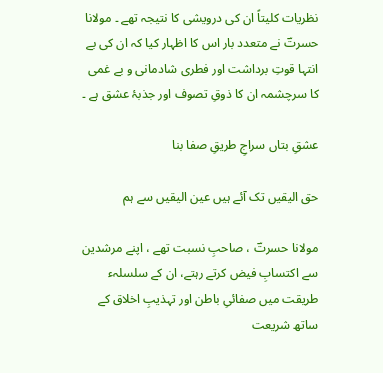نظریات کلیتاً ان کی درویشی کا نتیجہ تھے ۔ مولانا حسرتؔ نے متعدد بار اس کا اظہار کیا کہ ان کی بے انتہا قوتِ برداشت اور فطری شادمانی و بے غمی کا سرچشمہ ان کا ذوقِ تصوف اور جذبۂ عشق ہے ۔

عشقِ بتاں سراجِ طریقِ صفا بنا

حق الیقیں تک آئے ہیں عین الیقیں سے ہم

مولانا حسرتؔ ، صاحبِ نسبت تھے ، اپنے مرشدین سے اکتسابِ فیض کرتے رہتے، ان کے سلسلہء طریقت میں صفائیِ باطن اور تہذیبِ اخلاق کے ساتھ شریعت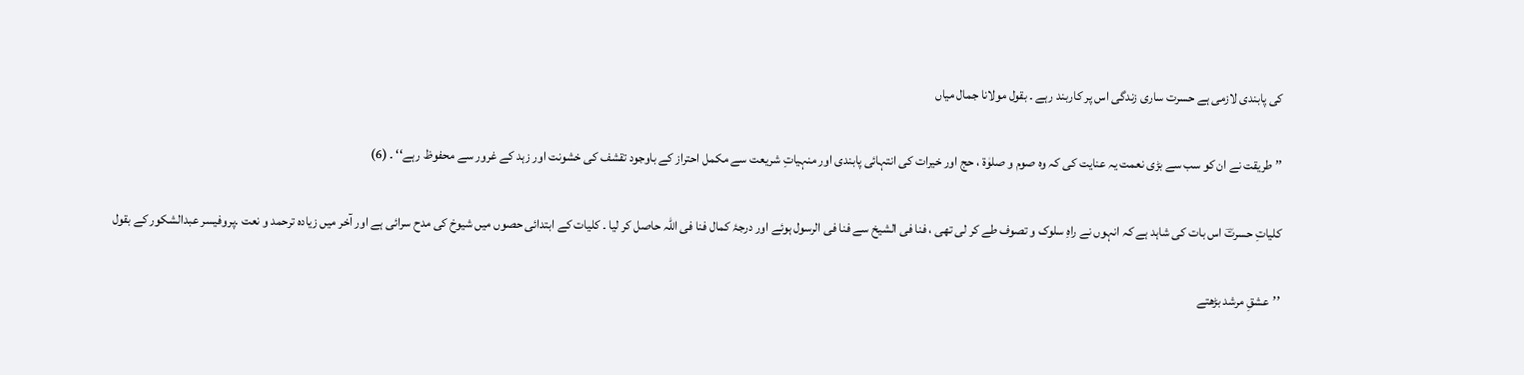کی پابندی لازمی ہے حسرت ساری زندگی اس پر کاربند رہے ۔ بقول مولانا جمال میاں

’’ طریقت نے ان کو سب سے بڑی نعمت یہ عنایت کی کہ وہ صوم و صلوٰۃ ، حج اور خیرات کی انتہائی پابندی اور منہیاتِ شریعت سے مکمل احتراز کے باوجود تقشف کی خشونت اور زہد کے غرور سے محفوظ رہے‘‘ ۔ (6)

کلیاتِ حسرتؔ اس بات کی شاہد ہے کہ انہوں نے راہِ سلوک و تصوف طے کر لی تھی ، فنا فی الشیخ سے فنا فی الرسول ہوئے اور درجۂ کمال فنا فی اللہ حاصل کر لیا ۔ کلیات کے ابتدائی حصوں میں شیوخ کی مدح سرائی ہے اور آخر میں زیادہ ترحمد و نعت ۔پروفیسر عبدالشکور کے بقول

’’عشقِ مرشد بڑھتے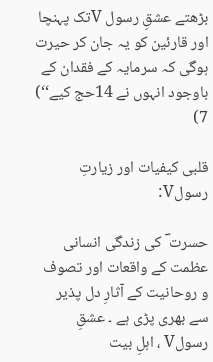بڑھتے عشقِ رسول Vتک پہنچا اور قارئین کو یہ جان کر حیرت ہوگی کہ سرمایہ کے فقدان کے باوجود انہوں نے 14حج کیے‘‘) 7)

قلبی کیفیات اور زیارتِ رسولV:

حسرت ؔ کی زندگی انسانی عظمت کے واقعات اور تصوف و روحانیت کے آثارِ دل پذیر سے بھری پڑی ہے ۔ عشقِ رسولV ، اہلِ بیت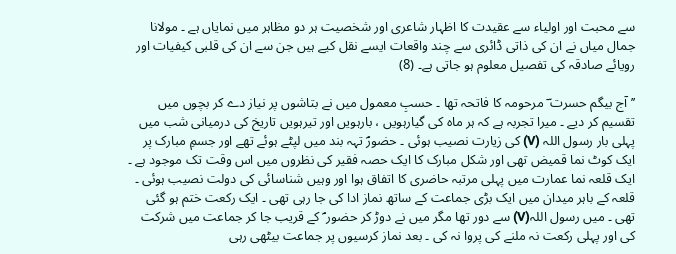سے محبت اور اولیاء سے عقیدت کا اظہار شاعری اور شخصیت ہر دو مظاہر میں نمایاں ہے ۔ مولانا جمال میاں نے ان کی ذاتی ڈائری سے چند واقعات ایسے نقل کیے ہیں جن سے ان کی قلبی کیفیات اور رویائے صادقہ کی تفصیل معلوم ہو جاتی ہے۔ (8)

’’آج بیگم حسرت ؔ مرحومہ کا فاتحہ تھا ۔ حسبِ معمول میں نے بتاشوں پر نیاز دے کر بچوں میں تقسیم کر دیے ۔ میرا تجربہ ہے کہ ہر ماہ کی گیارہویں ، بارہویں اور تیرہویں تاریخ کی درمیانی شب میں پہلی بار رسول اللہ (V) کی زیارت نصیب ہوئی ۔ حضورؐ تہہ بند میں لپٹے ہوئے تھے اور جسمِ مبارک پر ایک کوٹ نما قمیض تھی اور شکل مبارک کا ایک حصہ فقیر کی نظروں میں اس وقت تک موجود ہے ۔ ایک قلعہ نما عمارت میں پہلی مرتبہ حاضری کا اتفاق ہوا اور وہیں شناسائی کی دولت نصیب ہوئی ۔ قلعہ کے باہر میدان میں ایک بڑی جماعت کے ساتھ نماز ادا کی جا رہی تھی ۔ ایک رکعت ختم ہو گئی تھی ۔ میں رسول اللہ(V) سے دور تھا مگر میں نے دوڑ کر حضور ؐ کے قریب جا کر جماعت میں شرکت کی اور پہلی رکعت نہ ملنے کی پروا نہ کی ۔ بعد نماز کرسیوں پر جماعت بیٹھی رہی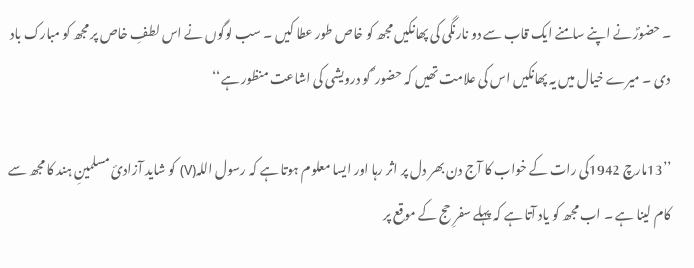۔ حضورؐ نے اپنے سامنے ایک قاب سے دو نارنگی کی پھانکیں مجھ کو خاص طور عطا کیں ۔ سب لوگوں نے اس لطفِ خاص پر مجھ کو مبارک باد دی ۔ میرے خیال میں یہ پھانکیں اس کی علامت تھیں کہ حضور ؐ کو درویشی کی اشاعت منظور ہے‘‘

’’13مارچ 1942کی رات کے خواب کا آج دن بھر دل پر اثر رہا اور ایسا معلوم ہوتا ہے کہ رسول اللہ(V) کو شاید آزادئ مسلمینِ ہند کا مجھ سے کام لینا ہے ۔ اب مجھ کو یاد آتا ہے کہ پہلے سفرِ حج کے موقع پر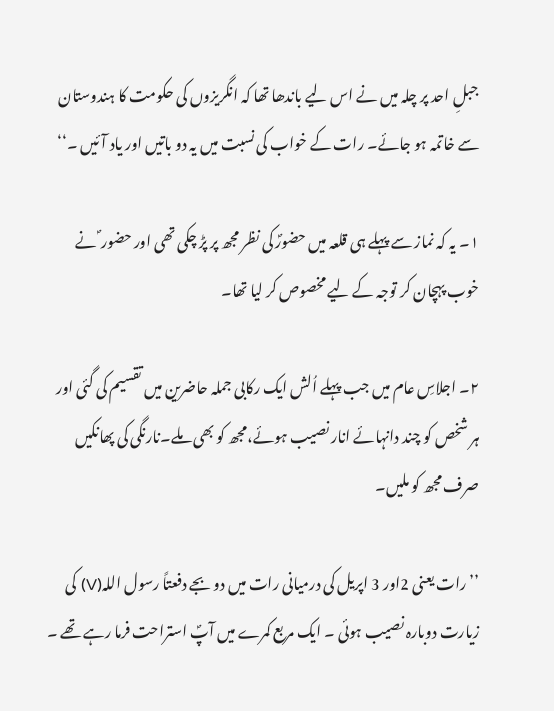جبلِ احد پر چلہ میں نے اس لیے باندھا تھا کہ انگریزوں کی حکومت کا ہندوستان سے خاتمہ ہو جائے۔ رات کے خواب کی نسبت میں یہ دو باتیں اور یاد آئیں ۔‘‘

۱۔ یہ کہ نماز سے پہلے ہی قلعہ میں حضورؐ کی نظر مجھ پر پڑ چکی تھی اور حضور ؐ نے خوب پہچان کر توجہ کے لیے مخصوص کر لیا تھا۔

۲۔ اجلاسِ عام میں جب پہلے اُلش ایک رکابی جملہ حاضرین میں تقسیم کی گئی اور ہر شخص کو چند دانہائے انار نصیب ہوئے،مجھ کو بھی ملے۔نارنگی کی پھانکیں صرف مجھ کو ملیں۔

’’رات یعنی 2اور 3 اپریل کی درمیانی رات میں دو بجے دفعتاً رسول اللہ(V) کی زیارت دوبارہ نصیب ہوئی ۔ ایک مربع کمرے میں آپؐ استراحت فرما رہے تھے ۔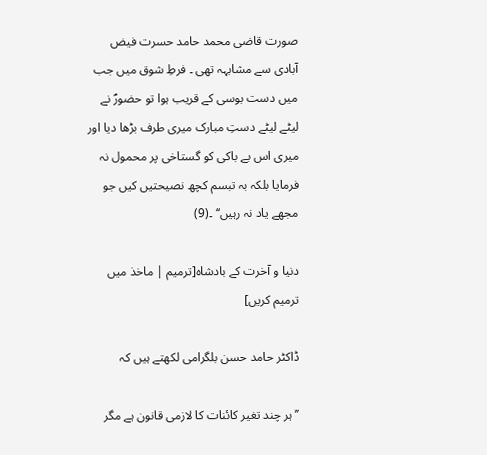صورت قاضی محمد حامد حسرت فیض آبادی سے مشابہہ تھی ۔ فرطِ شوق میں جب میں دست بوسی کے قریب ہوا تو حضورؐ نے لیٹے لیٹے دستِ مبارک میری طرف بڑھا دیا اور میری اس بے باکی کو گستاخی پر محمول نہ فرمایا بلکہ بہ تبسم کچھ نصیحتیں کیں جو مجھے یاد نہ رہیں‘‘ ۔(9)

دنیا و آخرت کے بادشاہ[ترمیم | ماخذ میں ترمیم کریں]

ڈاکٹر حامد حسن بلگرامی لکھتے ہیں کہ

’’ ہر چند تغیر کائنات کا لازمی قانون ہے مگر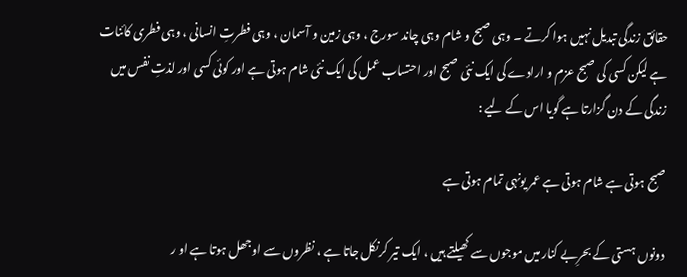حقائق زندگی تبدیل نہیں ہوا کرتے ۔ وہی صبح و شام وہی چاند سورج ، وہی زمین و آسمان ، وہی فطرتِ انسانی ، وہی فطری کائنات ہے لیکن کسی کی صبح عزم و ارادے کی ایک نئی صبح اور احتساب عمل کی ایک نئی شام ہوتی ہے اور کوئی کسی اور لذتِ نفس میں زندگی کے دن گزارتا ہے گویا اس کے لیے :

صبح ہوتی ہے شام ہوتی ہے عمر یونہی تمام ہوتی ہے

دونوں ہستی کے بحرِبے کنار میں موجوں سے کھیلتے ہیں ، ایک تیر کرنکل جاتا ہے ، نظروں سے اوجھل ہوتا ہے او ر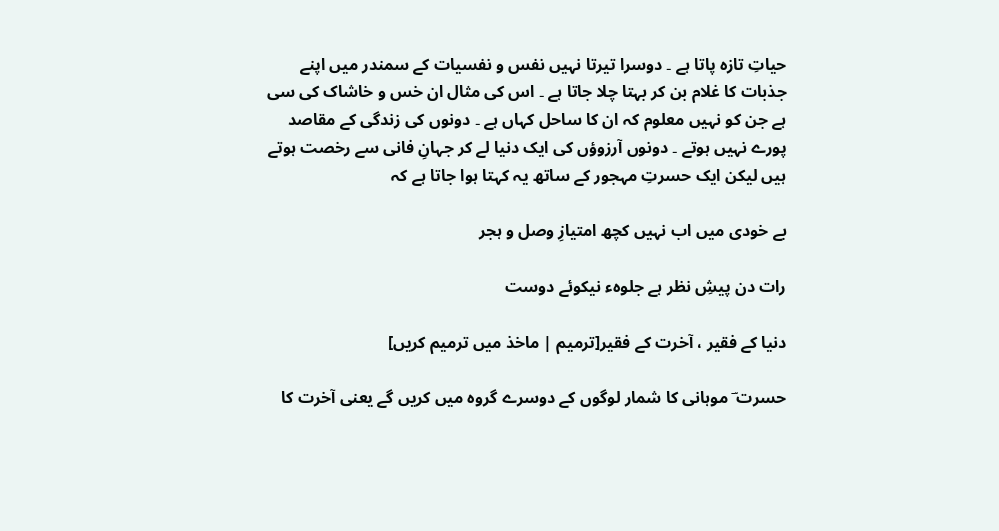حیاتِ تازہ پاتا ہے ۔ دوسرا تیرتا نہیں نفس و نفسیات کے سمندر میں اپنے جذبات کا غلام بن کر بہتا چلا جاتا ہے ۔ اس کی مثال ان خس و خاشاک کی سی ہے جن کو نہیں معلوم کہ ان کا ساحل کہاں ہے ۔ دونوں کی زندگی کے مقاصد پورے نہیں ہوتے ۔ دونوں آرزوؤں کی ایک دنیا لے کر جہانِ فانی سے رخصت ہوتے ہیں لیکن ایک حسرتِ مہجور کے ساتھ یہ کہتا ہوا جاتا ہے کہ

بے خودی میں اب نہیں کچھ امتیازِ وصل و ہجر

رات دن پیشِ نظر ہے جلوہء نیکوئے دوست

دنیا کے فقیر ، آخرت کے فقیر[ترمیم | ماخذ میں ترمیم کریں]

حسرت ؔ موہانی کا شمار لوگوں کے دوسرے گروہ میں کریں گے یعنی آخرت کا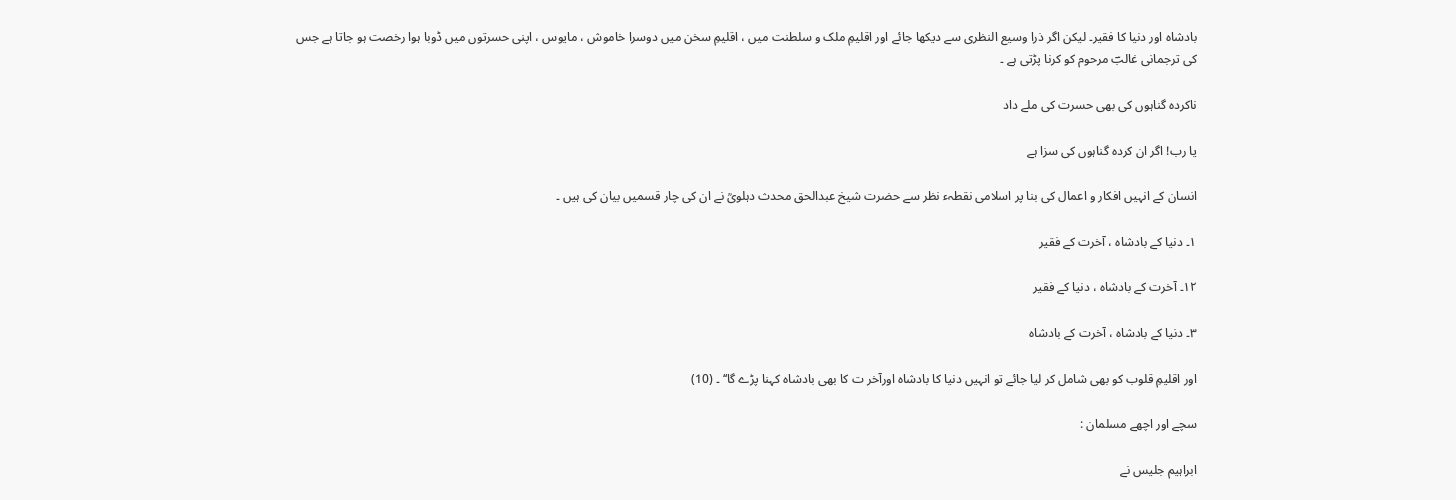بادشاہ اور دنیا کا فقیر۔ لیکن اگر ذرا وسیع النظری سے دیکھا جائے اور اقلیمِ ملک و سلطنت میں ، اقلیمِ سخن میں دوسرا خاموش ، مایوس ، اپنی حسرتوں میں ڈوبا ہوا رخصت ہو جاتا ہے جس کی ترجمانی غالبؔ مرحوم کو کرنا پڑتی ہے ۔

ناکردہ گناہوں کی بھی حسرت کی ملے داد

یا رب! اگر ان کردہ گناہوں کی سزا ہے

انسان کے انہیں افکار و اعمال کی بنا پر اسلامی نقطہء نظر سے حضرت شیخ عبدالحق محدث دہلویؒ نے ان کی چار قسمیں بیان کی ہیں ۔

۱۔ دنیا کے بادشاہ ، آخرت کے فقیر

۱۲۔ آخرت کے بادشاہ ، دنیا کے فقیر

۳۔ دنیا کے بادشاہ ، آخرت کے بادشاہ

اور اقلیمِ قلوب کو بھی شامل کر لیا جائے تو انہیں دنیا کا بادشاہ اورآخر ت کا بھی بادشاہ کہنا پڑے گا‘‘ ۔ (10)

سچے اور اچھے مسلمان :

ابراہیم جلیس نے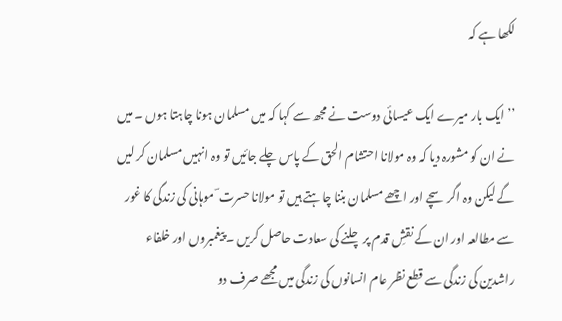لکھا ہے کہ

’’ ایک بار میرے ایک عیسائی دوست نے مجھ سے کہا کہ میں مسلمان ہونا چاہتا ہوں ۔ میں نے ان کو مشورہ دیا کہ وہ مولانا احتشام الحق کے پاس چلے جائیں تو وہ انہیں مسلمان کر لیں گے لیکن وہ اگر سچے اور اچھے مسلمان بننا چاہتے ہیں تو مولانا حسرت ؔ موہانی کی زندگی کا غور سے مطالعہ اور ان کے نقشِ قدم پر چلنے کی سعادت حاصل کریں ۔ پیغمبروں اور خلفاء راشدین کی زندگی سے قطع نظر عام انسانوں کی زندگی میں مجھے صرف دو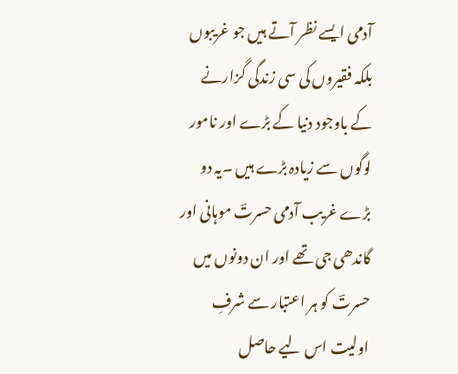آدمی ایسے نظر آتے ہیں جو غریبوں بلکہ فقیروں کی سی زندگی گزارنے کے باوجود دنیا کے بڑے اور نامور لوگوں سے زیادہ بڑے ہیں ۔یہ دو بڑے غریب آدمی حسرتؔ موہانی اور گاندھی جی تھے اور ان دونوں میں حسرتؔ کو ہر اعتبار سے شرفِ اولیت اس لیے حاصل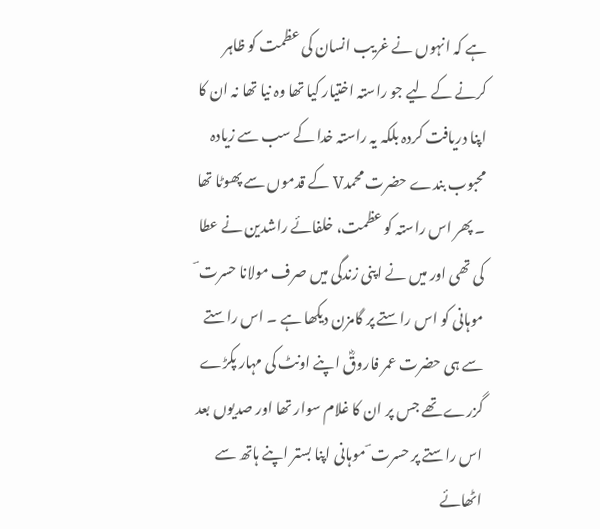ہے کہ انہوں نے غریب انسان کی عظمت کو ظاہر کرنے کے لیے جو راستہ اختیار کیا تھا وہ نیا تھا نہ ان کا اپنا دریافت کردہ بلکہ یہ راستہ خدا کے سب سے زیادہ محبوب بندے حضرت محمدV کے قدموں سے پھوٹا تھا ۔ پھر اس راستہ کو عظمت، خلفائے راشدین نے عطا کی تھی اور میں نے اپنی زندگی میں صرف مولانا حسرت ؔ موہانی کو اس راستے پر گامزن دیکھا ہے ۔ اس راستے سے ہی حضرت عمر فاروقؓ اپنے اونٹ کی مہار پکڑے گزرے تھے جس پر ان کا غلام سوار تھا اور صدیوں بعد اس راستے پر حسرت ؔ موہانی اپنا بستر اپنے ہاتھ سے اٹھائے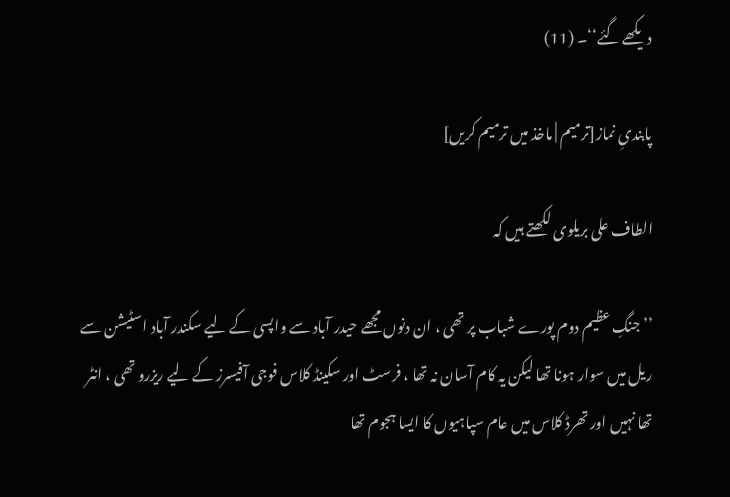دیکھے گئے‘‘۔ (11)

پابندیِ نماز[ترمیم | ماخذ میں ترمیم کریں]

الطاف علی بریلوی لکھتے ہیں کہ

’’ جنگِ عظیم دوم پورے شباب پر تھی ، ان دنوں مجھے حیدر آباد سے واپسی کے لیے سکندر آباد اسٹیشن سے ریل میں سوار ہونا تھا لیکن یہ کام آسان نہ تھا ، فرسٹ اور سکینڈ کلاس فوجی آفیسرز کے لیے ریزرو تھی ، انٹر تھا نہیں اور تھرڈ کلاس میں عام سپاہیوں کا ایسا ہجوم تھا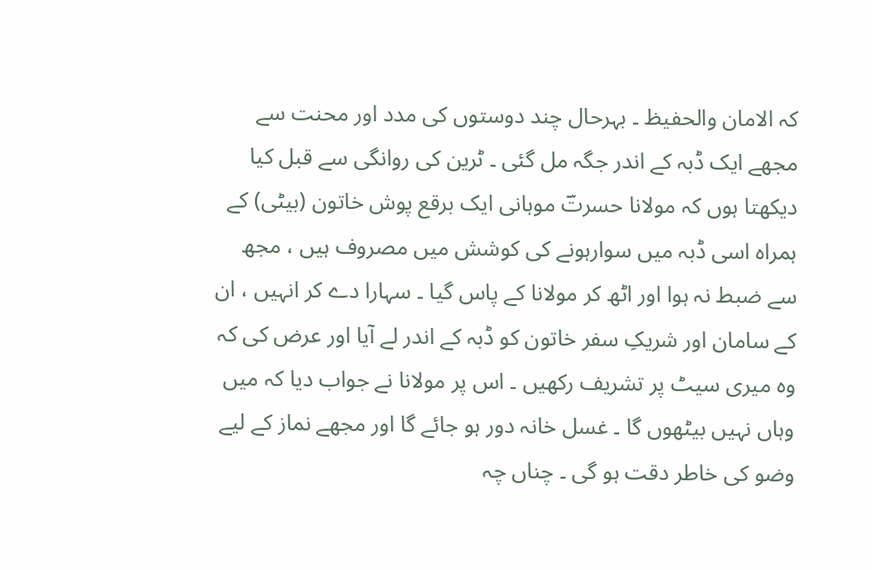کہ الامان والحفیظ ۔ بہرحال چند دوستوں کی مدد اور محنت سے مجھے ایک ڈبہ کے اندر جگہ مل گئی ۔ ٹرین کی روانگی سے قبل کیا دیکھتا ہوں کہ مولانا حسرتؔ موہانی ایک برقع پوش خاتون (بیٹی) کے ہمراہ اسی ڈبہ میں سوارہونے کی کوشش میں مصروف ہیں ، مجھ سے ضبط نہ ہوا اور اٹھ کر مولانا کے پاس گیا ۔ سہارا دے کر انہیں ، ان کے سامان اور شریکِ سفر خاتون کو ڈبہ کے اندر لے آیا اور عرض کی کہ وہ میری سیٹ پر تشریف رکھیں ۔ اس پر مولانا نے جواب دیا کہ میں وہاں نہیں بیٹھوں گا ۔ غسل خانہ دور ہو جائے گا اور مجھے نماز کے لیے وضو کی خاطر دقت ہو گی ۔ چناں چہ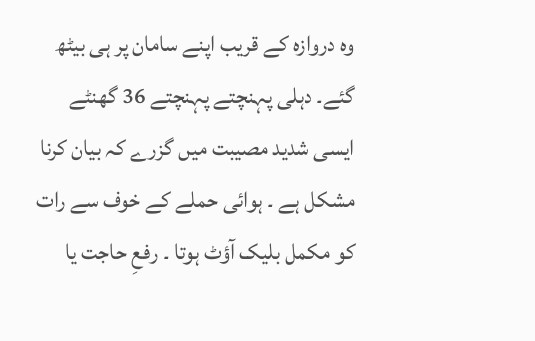وہ دروازہ کے قریب اپنے سامان پر ہی بیٹھ گئے۔ دہلی پہنچتے پہنچتے 36 گھنٹے ایسی شدید مصیبت میں گزرے کہ بیان کرنا مشکل ہے ۔ ہوائی حملے کے خوف سے رات کو مکمل بلیک آؤٹ ہوتا ۔ رفعِ حاجت یا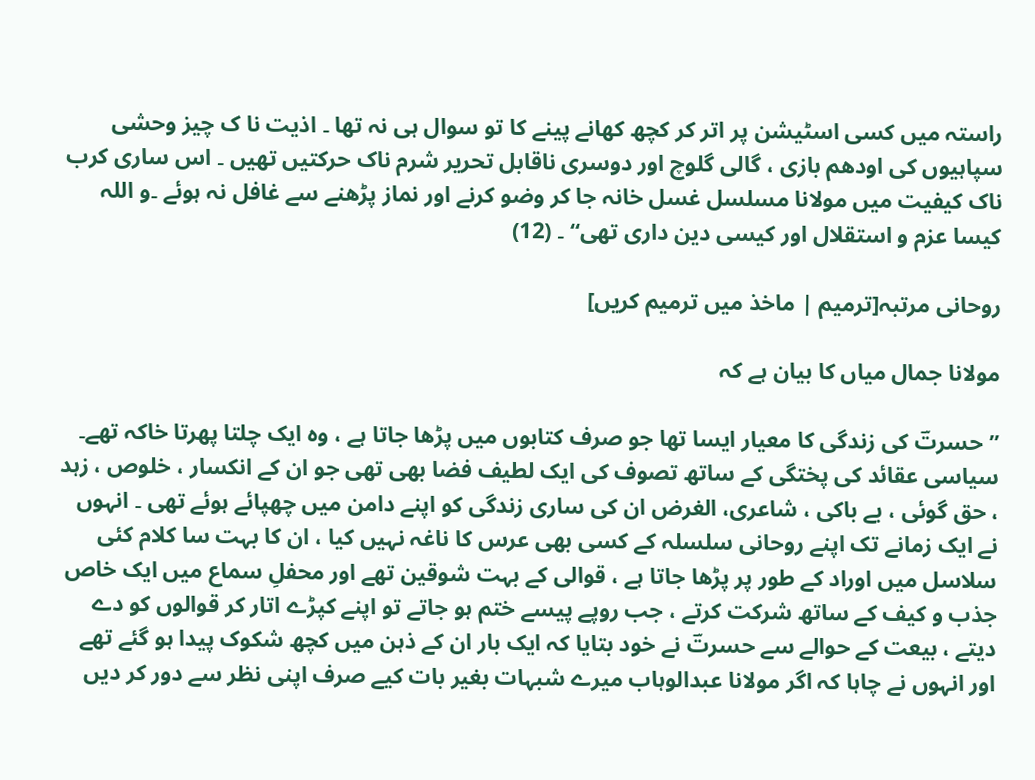راستہ میں کسی اسٹیشن پر اتر کر کچھ کھانے پینے کا تو سوال ہی نہ تھا ۔ اذیت نا ک چیز وحشی سپاہیوں کی اودھم بازی ، گالی گلوچ اور دوسری ناقابل تحریر شرم ناک حرکتیں تھیں ۔ اس ساری کرب ناک کیفیت میں مولانا مسلسل غسل خانہ جا کر وضو کرنے اور نماز پڑھنے سے غافل نہ ہوئے ۔و اللہ کیسا عزم و استقلال اور کیسی دین داری تھی‘‘ ۔ (12)

روحانی مرتبہ[ترمیم | ماخذ میں ترمیم کریں]

مولانا جمال میاں کا بیان ہے کہ

’’حسرتؔ کی زندگی کا معیار ایسا تھا جو صرف کتابوں میں پڑھا جاتا ہے ، وہ ایک چلتا پھرتا خاکہ تھے۔ سیاسی عقائد کی پختگی کے ساتھ تصوف کی ایک لطیف فضا بھی تھی جو ان کے انکسار ، خلوص ، زہد ، حق گوئی ، بے باکی ، شاعری، الغرض ان کی ساری زندگی کو اپنے دامن میں چھپائے ہوئے تھی ۔ انہوں نے ایک زمانے تک اپنے روحانی سلسلہ کے کسی بھی عرس کا ناغہ نہیں کیا ، ان کا بہت سا کلام کئی سلاسل میں اوراد کے طور پر پڑھا جاتا ہے ، قوالی کے بہت شوقین تھے اور محفلِ سماع میں ایک خاص جذب و کیف کے ساتھ شرکت کرتے ، جب روپے پیسے ختم ہو جاتے تو اپنے کپڑے اتار کر قوالوں کو دے دیتے ، بیعت کے حوالے سے حسرتؔ نے خود بتایا کہ ایک بار ان کے ذہن میں کچھ شکوک پیدا ہو گئے تھے اور انہوں نے چاہا کہ اگر مولانا عبدالوہاب میرے شبہات بغیر بات کیے صرف اپنی نظر سے دور کر دیں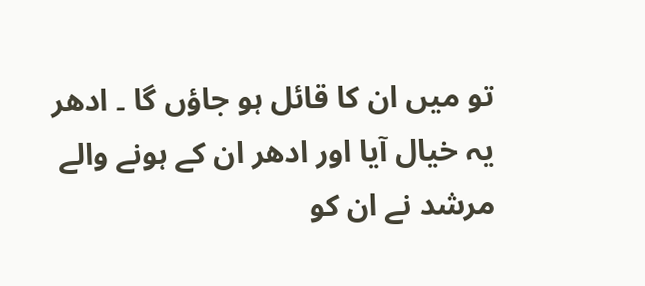تو میں ان کا قائل ہو جاؤں گا ۔ ادھر یہ خیال آیا اور ادھر ان کے ہونے والے مرشد نے ان کو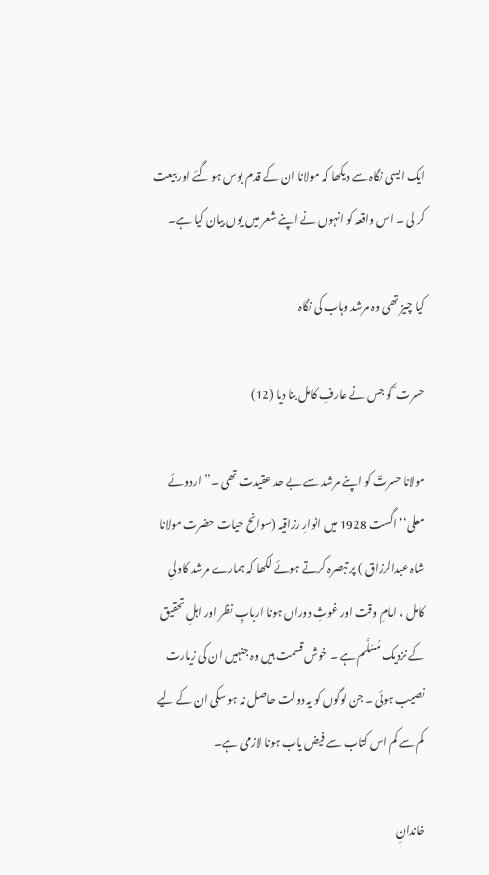ایک ایسی نگاہ سے دیکھا کہ مولانا ان کے قدم بوس ہو گئے اور بیعت کر لی ۔ اس واقعہ کو انہوں نے اپنے شعر میں یوں بیان کیا ہے۔

کیا چیز تھی وہ مرشد وہاب کی نگاہ

حسرت ؔ کو جس نے عارفِ کامل بنا دیا (12)

مولانا حسرتؔ کو اپنے مرشد سے بے حد عقیدت تھی ۔’’ اردوئے معلی‘‘ اگست 1928 میں انوارِ رزاقیہ (سوانح حیات حضرت مولانا شاہ عبدالرزاق ) پر تبصرہ کرتے ہوئے لکھا کہ ہمارے مرشد کاولیِ کامل ، امامِ وقت اور غوثِ دوراں ہونا اربابِ نظر اور اہلِ تحقیق کے نزدیک مُسَلَّم ہے ۔ خوش قسمت ہیں وہ جنہیں ان کی زیارت نصیب ہوئی ۔ جن لوگوں کو یہ دولت حاصل نہ ہو سکی ان کے لیے کم سے کم اس کتاب سے فیض یاب ہونا لازمی ہے۔

خاندانِ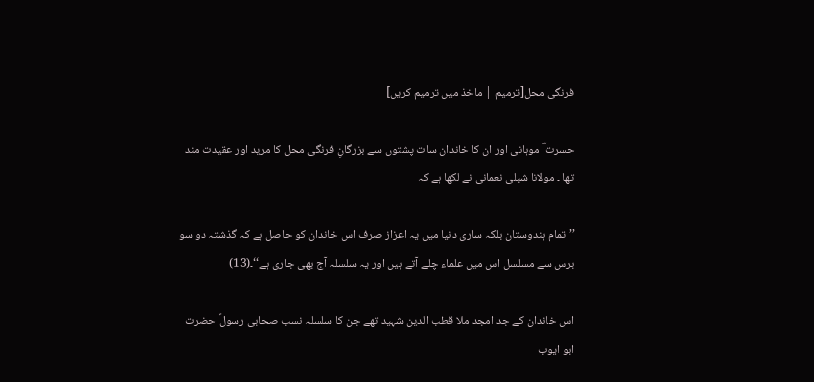فرنگی محل[ترمیم | ماخذ میں ترمیم کریں]

حسرت ؔ موہانی اور ان کا خاندان سات پشتوں سے بزرگانِ فرنگی محل کا مرید اور عقیدت مند تھا ۔ مولانا شبلی نعمانی نے لکھا ہے کہ

’’ تمام ہندوستان بلکہ ساری دنیا میں یہ اعزاز صرف اس خاندان کو حاصل ہے کہ گذشتہ دو سو برس سے مسلسل اس میں علماء چلے آتے ہیں اور یہ سلسلہ آج بھی جاری ہے‘‘۔(13)

اس خاندان کے جد امجد ملا قطب الدین شہید تھے جن کا سلسلہ نسب صحابی رسولؐ حضرت ابو ایوب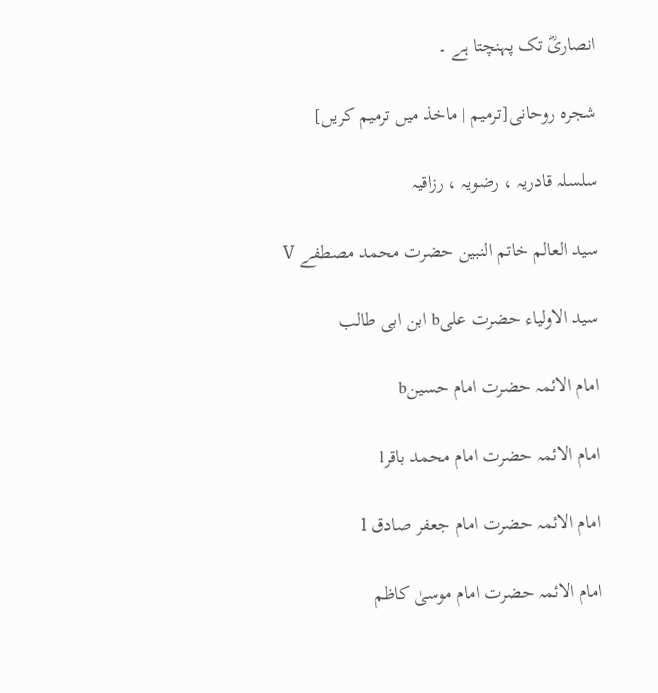انصاریؓ تک پہنچتا ہے ۔

شجرہ روحانی[ترمیم | ماخذ میں ترمیم کریں]

سلسلہ قادریہ ، رضویہ ، رزاقیہ

سید العالم خاتم النبین حضرت محمد مصطفے V

سید الاولیاء حضرت علیb ابن ابی طالب

امام الائمہ حضرت امام حسینb

امام الائمہ حضرت امام محمد باقرl

امام الائمہ حضرت امام جعفر صادق l

امام الائمہ حضرت امام موسیٰ کاظم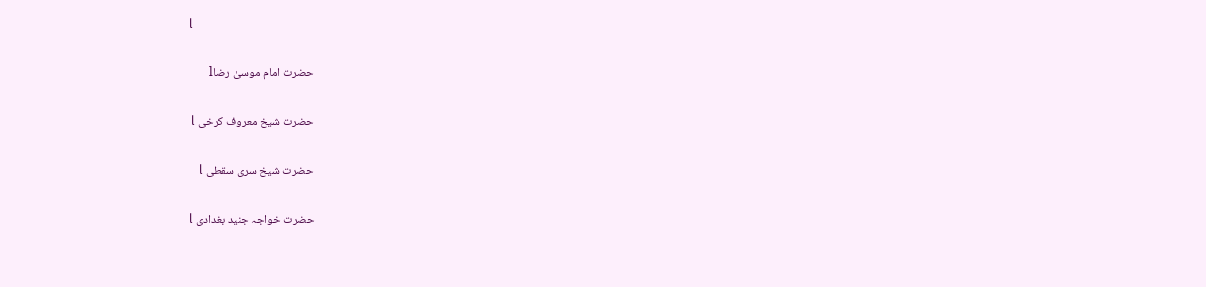l

حضرت امام موسیٰ رضاl

حضرت شیخ معروف کرخی l

حضرت شیخ سری سقطی l

حضرت خواجہ جنید بغدادی l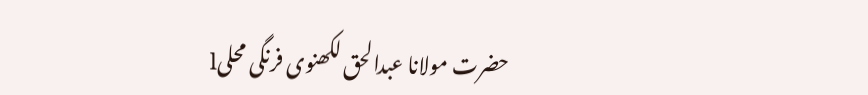حضرت مولانا عبدالحق لکھنوی فرنگی محلیl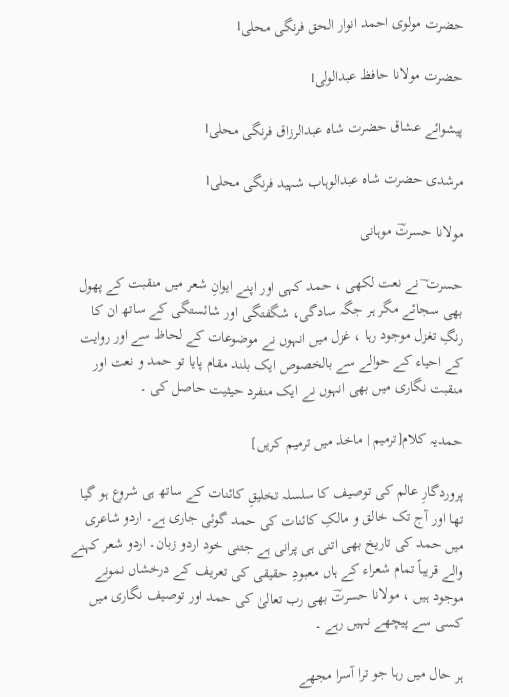حضرت مولوی احمد انوار الحق فرنگی محلیl

حضرت مولانا حافظ عبدالولیl

پیشوائے عشاق حضرت شاہ عبدالرزاق فرنگی محلیl

مرشدی حضرت شاہ عبدالوہاب شہید فرنگی محلیl

مولانا حسرتؔ موہانی

حسرت ؔ نے نعت لکھی ، حمد کہی اور اپنے ایوانِ شعر میں منقبت کے پھول بھی سجائے مگر ہر جگہ سادگی، شگفتگی اور شائستگی کے ساتھ ان کا رنگِ تغزل موجود رہا ، غزل میں انہوں نے موضوعات کے لحاظ سے اور روایت کے احیاء کے حوالے سے بالخصوص ایک بلند مقام پایا تو حمد و نعت اور منقبت نگاری میں بھی انہوں نے ایک منفرد حیثیت حاصل کی ۔

حمدیہ کلام[ترمیم | ماخذ میں ترمیم کریں]

پروردگارِ عالم کی توصیف کا سلسلہ تخلیقِ کائنات کے ساتھ ہی شروع ہو گیا تھا اور آج تک خالق و مالکِ کائنات کی حمد گوئی جاری ہے۔ اردو شاعری میں حمد کی تاریخ بھی اتنی ہی پرانی ہے جتنی خود اردو زبان۔ اردو شعر کہنے والے قریباً تمام شعراء کے ہاں معبودِ حقیقی کی تعریف کے درخشاں نمونے موجود ہیں ، مولانا حسرتؔ بھی رب تعالیٰ کی حمد اور توصیف نگاری میں کسی سے پیچھے نہیں رہے ۔

ہر حال میں رہا جو ترا آسرا مجھے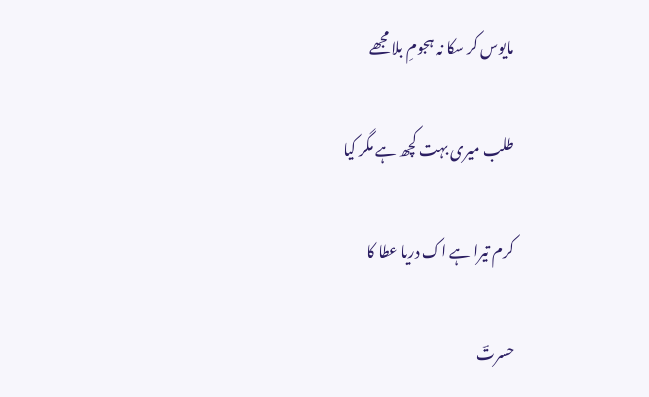مایوس کر سکا نہ ہجومِ بلا مجھے

طلب میری بہت کچھ ہے مگر کیا

کرم تیرا ہے اک دریا عطا کا

حسرتؔ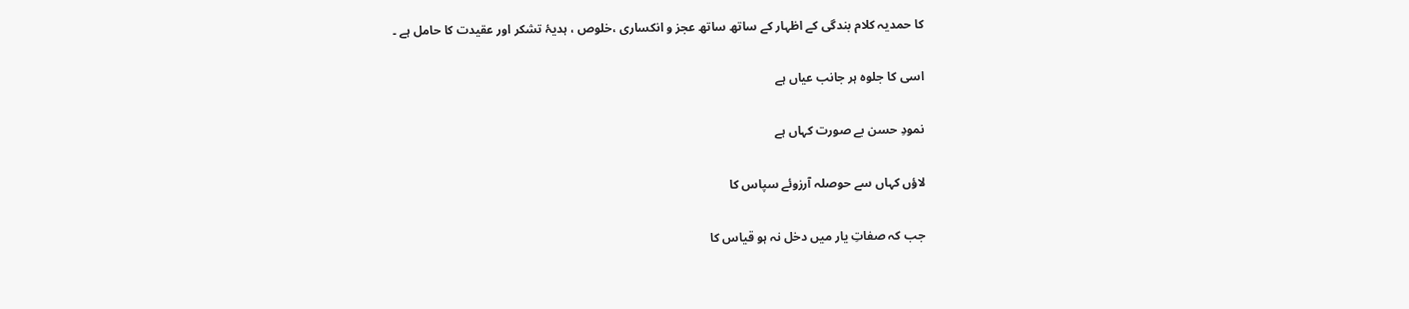کا حمدیہ کلام بندگی کے اظہار کے ساتھ ساتھ عجز و انکساری ،خلوص ، ہدیۂ تشکر اور عقیدت کا حامل ہے ۔

اسی کا جلوہ ہر جانب عیاں ہے

نمودِ حسن بے صورت کہاں ہے

لاؤں کہاں سے حوصلہ آرزوئے سپاس کا

جب کہ صفاتِ یار میں دخل نہ ہو قیاس کا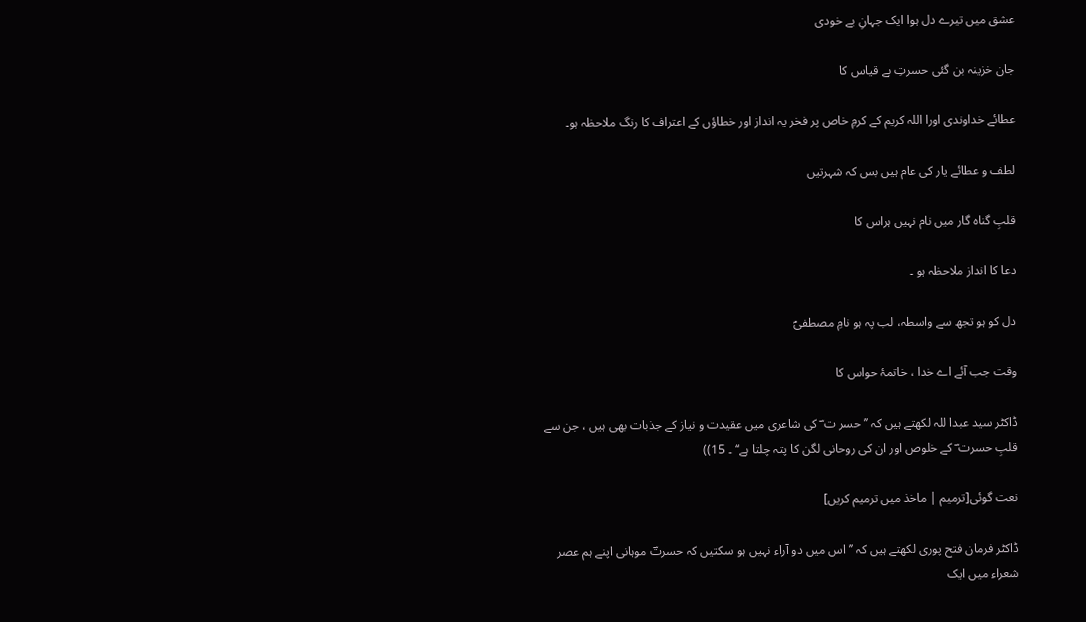عشق میں تیرے دل ہوا ایک جہانِ بے خودی

جان خزینہ بن گئی حسرتِ بے قیاس کا

عطائے خداوندی اورا اللہ کریم کے کرمِ خاص پر فخر یہ انداز اور خطاؤں کے اعتراف کا رنگ ملاحظہ ہو۔

لطف و عطائے یار کی عام ہیں بس کہ شہرتیں

قلبِ گناہ گار میں نام نہیں ہراس کا

دعا کا انداز ملاحظہ ہو ۔

دل کو ہو تجھ سے واسطہ، لب پہ ہو نامِ مصطفیؐ

وقت جب آئے اے خدا ، خاتمۂ حواس کا

ڈاکٹر سید عبدا للہ لکھتے ہیں کہ ’’ حسر ت ؔ کی شاعری میں عقیدت و نیاز کے جذبات بھی ہیں ، جن سے قلبِ حسرت ؔ کے خلوص اور ان کی روحانی لگن کا پتہ چلتا ہے‘‘ ۔ 15))

نعت گوئی[ترمیم | ماخذ میں ترمیم کریں]

ڈاکٹر فرمان فتح پوری لکھتے ہیں کہ ’’ اس میں دو آراء نہیں ہو سکتیں کہ حسرتؔ موہانی اپنے ہم عصر شعراء میں ایک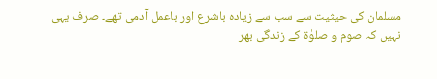مسلمان کی حیثیت سے سب سے زیادہ باشرع اور باعمل آدمی تھے۔ صرف یہی نہیں کہ صوم و صلوٰۃ کے زندگی بھر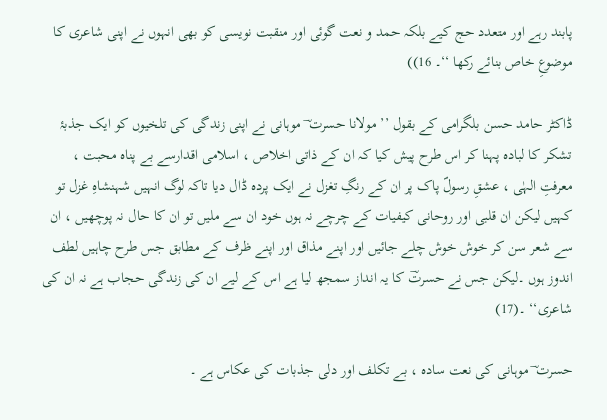پابند رہے اور متعدد حج کیے بلکہ حمد و نعت گوئی اور منقبت نویسی کو بھی انہوں نے اپنی شاعری کا موضوعِ خاص بنائے رکھا ‘‘۔ 16))

ڈاکٹر حامد حسن بلگرامی کے بقول ’’ مولانا حسرت ؔ موہانی نے اپنی زندگی کی تلخیوں کو ایک جذبۂ تشکر کا لبادہ پہنا کر اس طرح پیش کیا کہ ان کے ذاتی اخلاص ، اسلامی اقدارسے بے پناہ محبت ، معرفتِ الہٰی ، عشقِ رسولؐ پاک پر ان کے رنگِ تغزل نے ایک پردہ ڈال دیا تاکہ لوگ انہیں شہنشاہِ غزل تو کہیں لیکن ان قلبی اور روحانی کیفیات کے چرچے نہ ہوں خود ان سے ملیں تو ان کا حال نہ پوچھیں ، ان سے شعر سن کر خوش خوش چلے جائیں اور اپنے مذاق اور اپنے ظرف کے مطابق جس طرح چاہیں لطف اندوز ہوں ۔لیکن جس نے حسرتؔ کا یہ انداز سمجھ لیا ہے اس کے لیے ان کی زندگی حجاب ہے نہ ان کی شاعری‘‘ ۔(17)

حسرت ؔ موہانی کی نعت سادہ ، بے تکلف اور دلی جذبات کی عکاس ہے ۔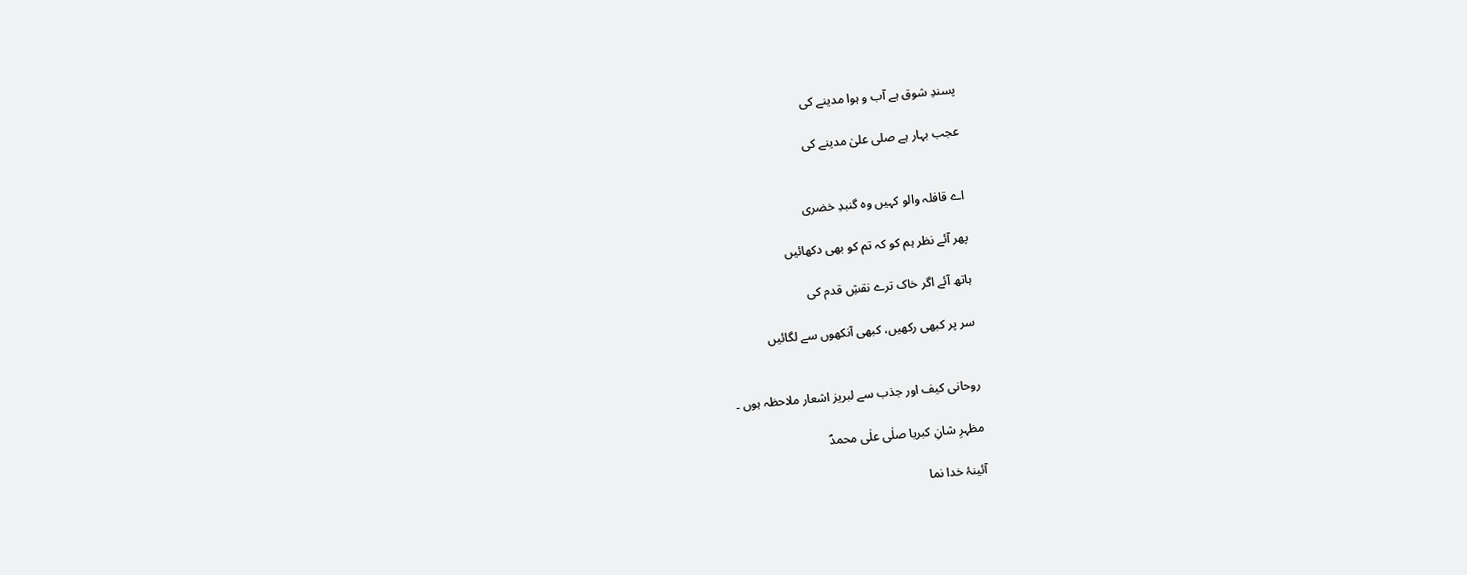پسندِ شوق ہے آب و ہوا مدینے کی

عجب بہار ہے صلی علیٰ مدینے کی


اے قافلہ والو کہیں وہ گنبدِ خضری

پھر آئے نظر ہم کو کہ تم کو بھی دکھائیں

ہاتھ آئے اگر خاک ترے نقشِ قدم کی

سر پر کبھی رکھیں، کبھی آنکھوں سے لگائیں


روحانی کیف اور جذب سے لبریز اشعار ملاحظہ ہوں ۔

مظہرِ شانِ کبریا صلٰی علٰی محمدؐ

آئینۂ خدا نما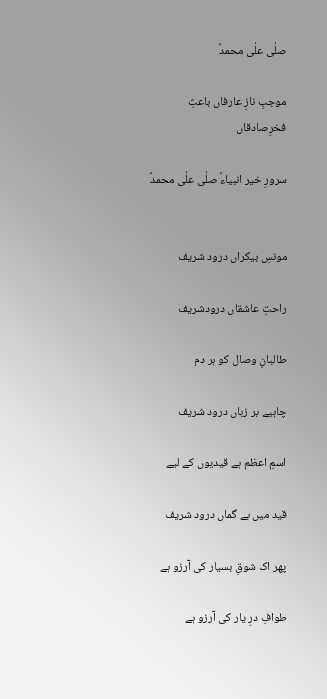صلٰی علٰی محمدؐ

موجبِ نازِ عارفاں باعثِ فخرِصادقاں

سرورِ خیر انبیاءؐ صلٰی علٰی محمدؐ


مونسِ بیکراں درود شریف

راحتِ عاشقاں درودشریف

طالبانِ وصال کو ہر دم

چاہیے بر زباں درود شریف

اسمِ اعظم ہے قیدیوں کے لیے

قید میں بے گماں درود شریف

پھر اک شوقِ بسیار کی آرزو ہے

طوافِ درِ یار کی آرزو ہے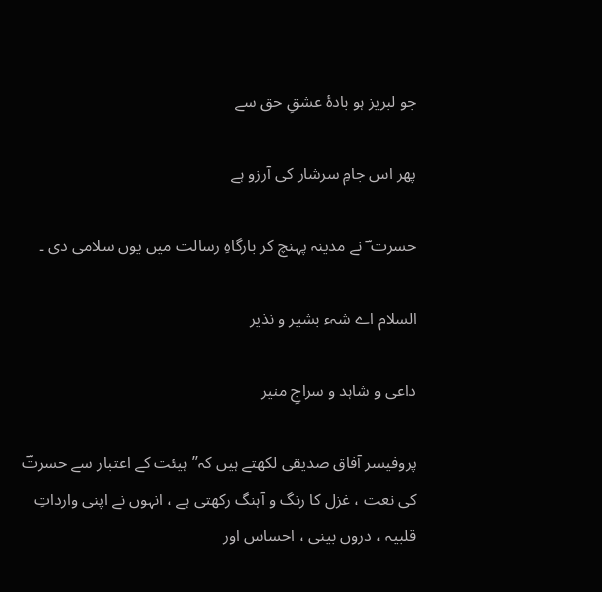جو لبریز ہو بادۂ عشقِ حق سے

پھر اس جامِ سرشار کی آرزو ہے

حسرت ؔ نے مدینہ پہنچ کر بارگاہِ رسالت میں یوں سلامی دی ۔

السلام اے شہء بشیر و نذیر

داعی و شاہد و سراجِ منیر

پروفیسر آفاق صدیقی لکھتے ہیں کہ’’ ہیئت کے اعتبار سے حسرتؔ کی نعت ، غزل کا رنگ و آہنگ رکھتی ہے ، انہوں نے اپنی وارداتِ قلبیہ ، دروں بینی ، احساس اور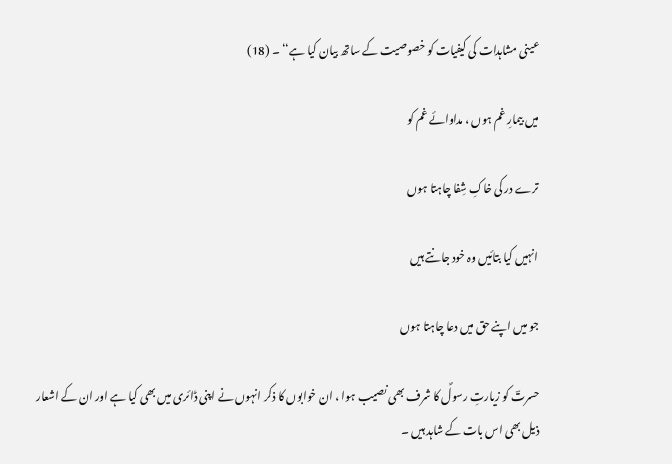عینی مشاہدات کی کیفیات کو خصوصیت کے ساتھ بیان کیا ہے‘‘ ۔ (18)

میں بیمارِ غم ہوں ، مداوائے غم کو

ترے در کی خاکِ شِفا چاہتا ہوں

انہیں کیا بتائیں وہ خود جانتے ہیں

جو میں اپنے حق میں دعا چاہتا ہوں

حسرتؔ کو زیارتِ رسولؐ کا شرف بھی نصیب ہوا ، ان خوابوں کا ذکر انہوں نے اپنی ڈائری میں بھی کیا ہے اور ان کے اشعار ذیل بھی اس بات کے شاہد ہیں ۔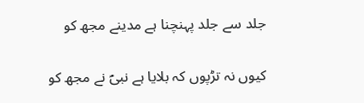جلد سے جلد پہنچنا ہے مدینے مجھ کو

کیوں نہ تڑپوں کہ بلایا ہے نبیؐ نے مجھ کو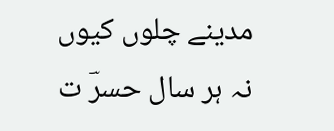مدینے چلوں کیوں نہ ہر سال حسرؔ ت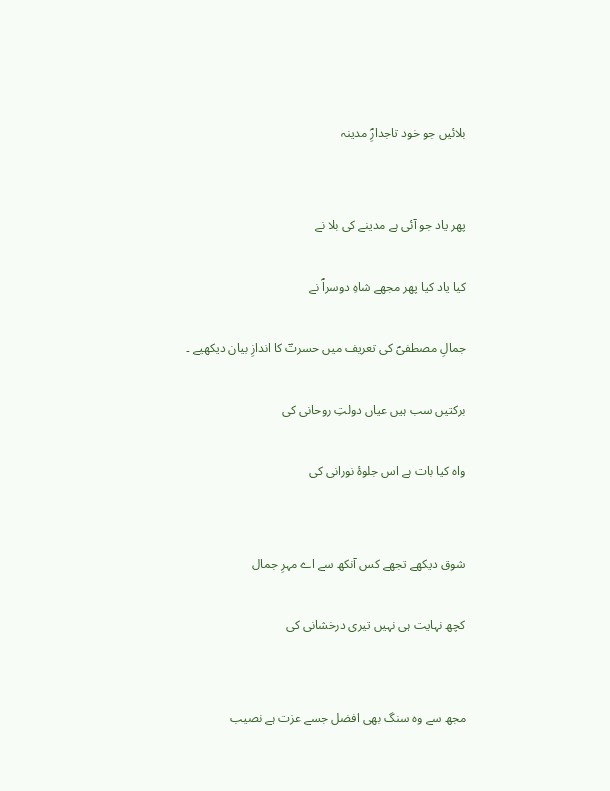بلائیں جو خود تاجدارِؐ مدینہ


پھر یاد جو آئی ہے مدینے کی بلا نے

کیا یاد کیا پھر مجھے شاہِ دوسراؐ نے

جمالِ مصطفیؐ کی تعریف میں حسرتؔ کا اندازِ بیان دیکھیے ۔

برکتیں سب ہیں عیاں دولتِ روحانی کی

واہ کیا بات ہے اس جلوۂ نورانی کی


شوق دیکھے تجھے کس آنکھ سے اے مہرِ جمال

کچھ نہایت ہی نہیں تیری درخشانی کی


مجھ سے وہ سنگ بھی افضل جسے عزت ہے نصیب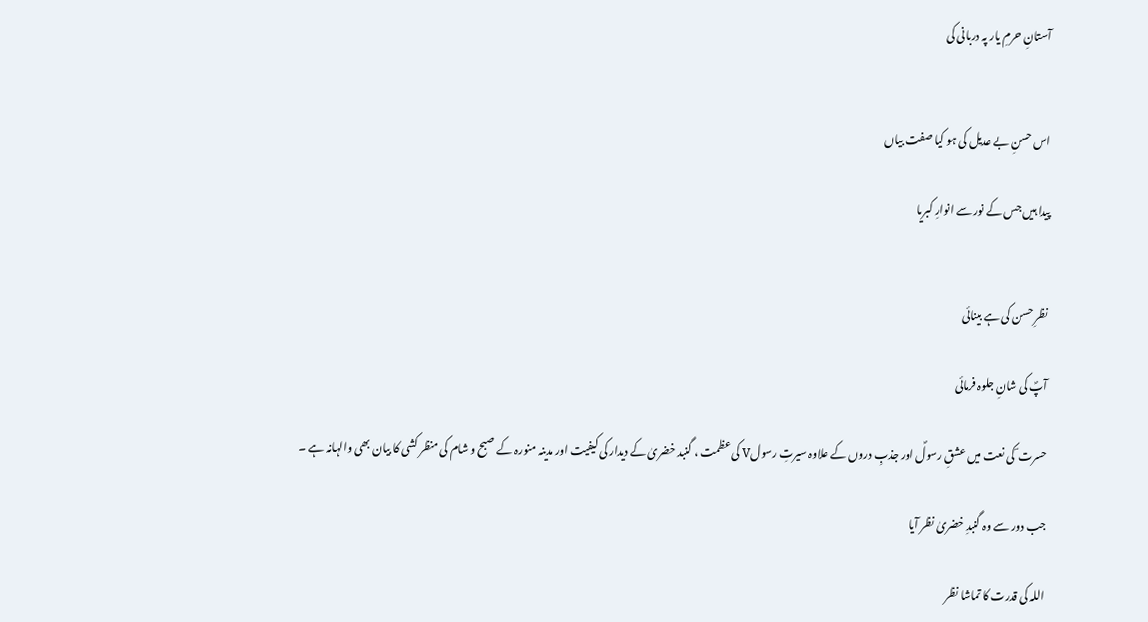آستانِ حرمِ یار پہ دربانی کی


اس حسنِ بے عدیل کی ہو کیا صفت بیاں

پیدا ہیں جس کے نور سے انوارِ کبریا


نظرِ حسن کی ہے بینائی

آپؐ کی شانِ جلوہ فرمائی

حسرت ؔ کی نعت میں عشقِ رسولؐ اور جذبِ دروں کے علاوہ سیرتِ رسولV کی عظمت ، گنبد خضریٰ کے دیدار کی کیفیت اور مدینہ منورہ کے صبح و شام کی منظر کشی کا بیان بھی والہانہ ہے ۔

جب دور سے وہ گنبدِ خضریٰ نظر آیا

اللہ کی قدرت کا تماشا نظر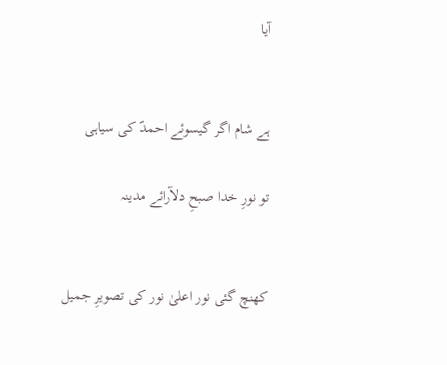آیا


ہے شام اگر گیسوئے احمدؐ کی سیاہی

تو نورِ خدا صبحِ دلآرائے مدینہ


کھنچ گئی نور اعلیٰ نور کی تصویرِ جمیل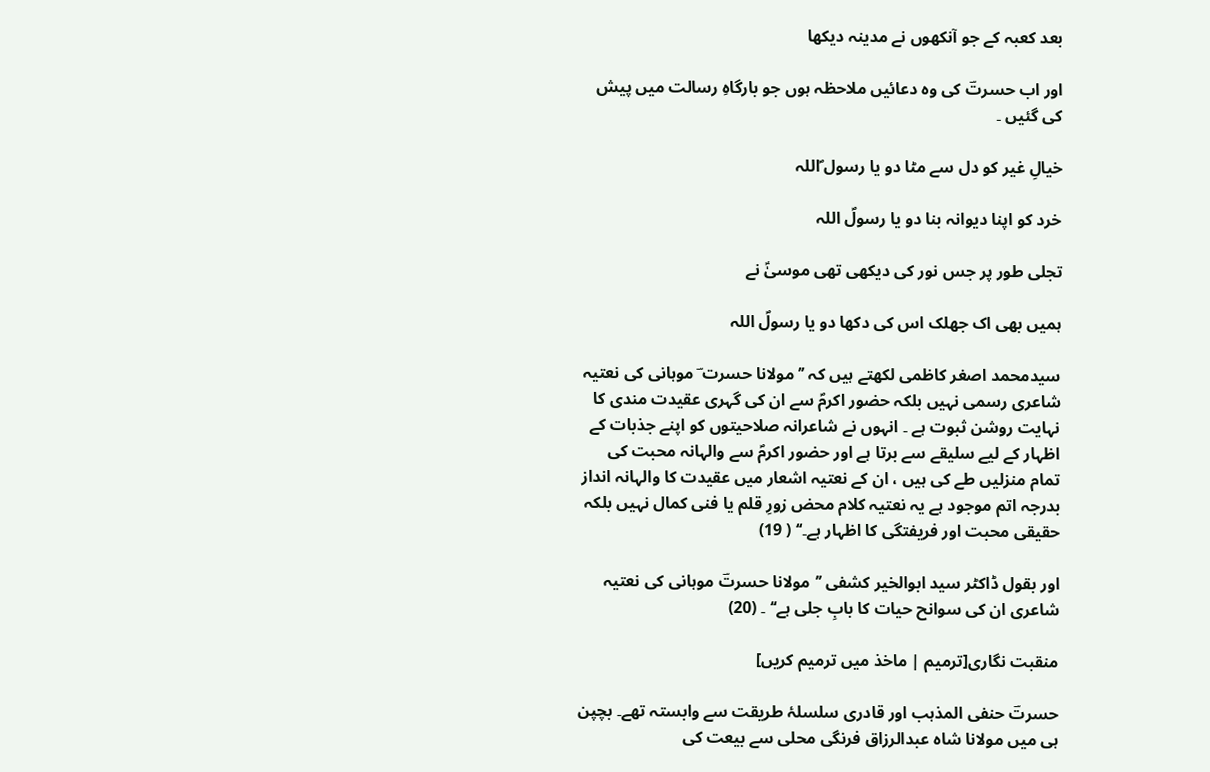بعد کعبہ کے جو آنکھوں نے مدینہ دیکھا

اور اب حسرتؔ کی وہ دعائیں ملاحظہ ہوں جو بارگاہِ رسالت میں پیش کی گئیں ۔

خیالِ غیر کو دل سے مٹا دو یا رسول ؐاللہ

خرد کو اپنا دیوانہ بنا دو یا رسولؐ اللہ

تجلی طور پر جس نور کی دیکھی تھی موسیٰؑ نے

ہمیں بھی اک جھلک اس کی دکھا دو یا رسولؐ اللہ

سیدمحمد اصغر کاظمی لکھتے ہیں کہ ’’ مولانا حسرت ؔ موہانی کی نعتیہ شاعری رسمی نہیں بلکہ حضور اکرمؐ سے ان کی گہری عقیدت مندی کا نہایت روشن ثبوت ہے ۔ انہوں نے شاعرانہ صلاحیتوں کو اپنے جذبات کے اظہار کے لیے سلیقے سے برتا ہے اور حضور اکرمؐ سے والہانہ محبت کی تمام منزلیں طے کی ہیں ، ان کے نعتیہ اشعار میں عقیدت کا والہانہ انداز بدرجہ اتم موجود ہے یہ نعتیہ کلام محض زورِ قلم یا فنی کمال نہیں بلکہ حقیقی محبت اور فریفتگی کا اظہار ہے۔‘‘ ( 19)

اور بقول ڈاکٹر سید ابوالخیر کشفی ’’مولانا حسرتؔ موہانی کی نعتیہ شاعری ان کی سوانح حیات کا بابِ جلی ہے‘‘ ۔ (20)

منقبت نگاری[ترمیم | ماخذ میں ترمیم کریں]

حسرتؔ حنفی المذہب اور قادری سلسلۂ طریقت سے وابستہ تھے۔ بچپن ہی میں مولانا شاہ عبدالرزاق فرنگی محلی سے بیعت کی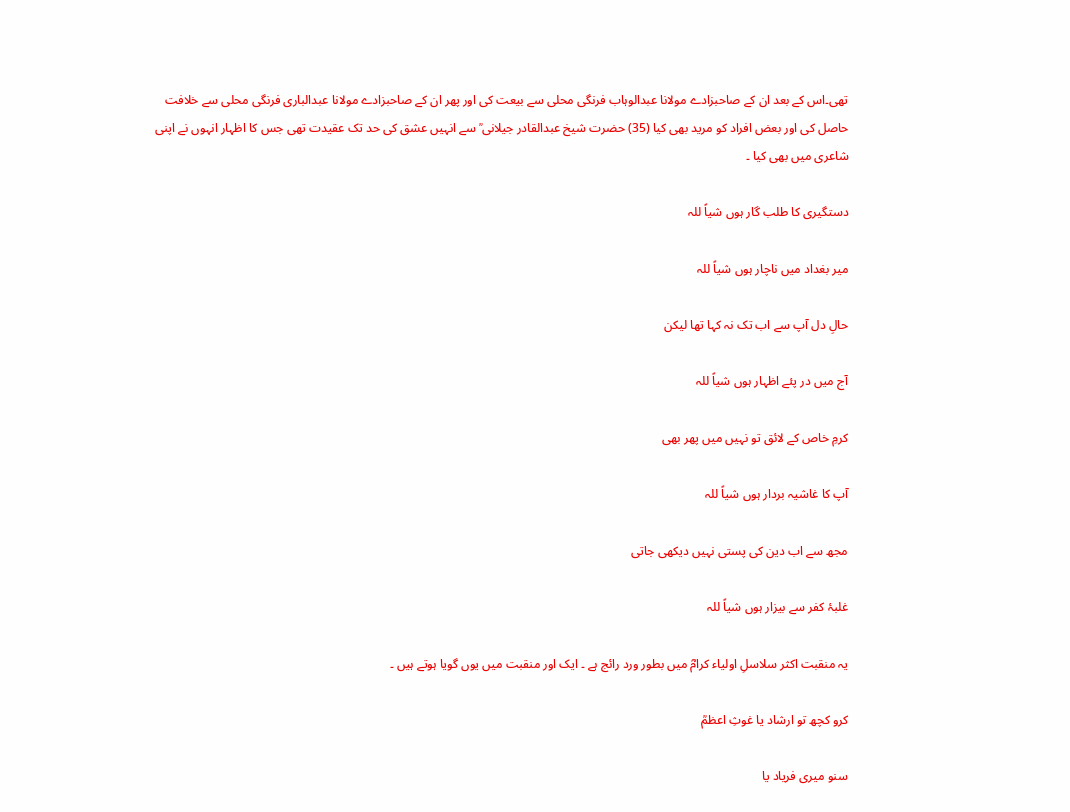تھی۔اس کے بعد ان کے صاحبزادے مولانا عبدالوہاب فرنگی محلی سے بیعت کی اور پھر ان کے صاحبزادے مولانا عبدالباری فرنگی محلی سے خلافت حاصل کی اور بعض افراد کو مرید بھی کیا (35) حضرت شیخ عبدالقادر جیلانی ؒ سے انہیں عشق کی حد تک عقیدت تھی جس کا اظہار انہوں نے اپنی شاعری میں بھی کیا ۔

دستگیری کا طلب گار ہوں شیاً للہ

میر بغداد میں ناچار ہوں شیاً للہ

حالِ دل آپ سے اب تک نہ کہا تھا لیکن

آج میں در پئے اظہار ہوں شیاً للہ

کرمِ خاص کے لائق تو نہیں میں پھر بھی

آپ کا غاشیہ بردار ہوں شیاً للہ

مجھ سے اب دین کی پستی نہیں دیکھی جاتی

غلبۂ کفر سے بیزار ہوں شیاً للہ

یہ منقبت اکثر سلاسلِ اولیاء کرامؓ میں بطور ورد رائج ہے ۔ ایک اور منقبت میں یوں گویا ہوتے ہیں ۔

کرو کچھ تو ارشاد یا غوثِ اعظمؒ

سنو میری فریاد یا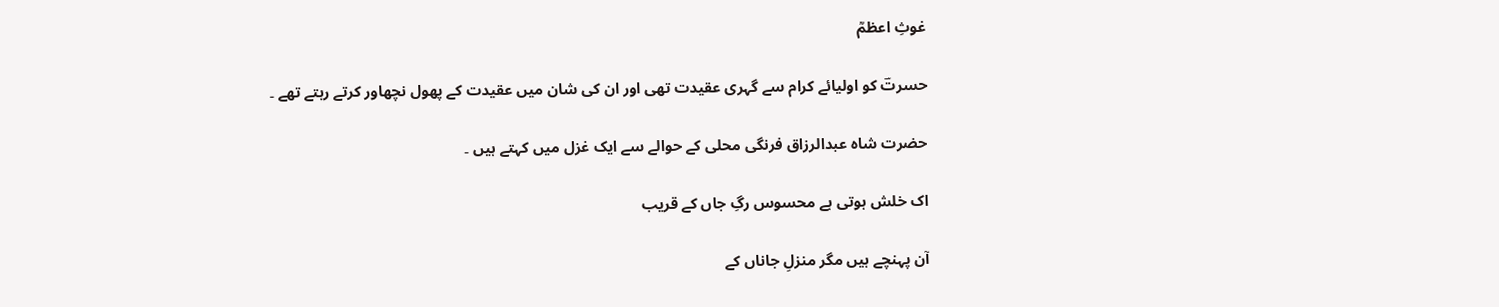غوثِ اعظمؒ

حسرتؔ کو اولیائے کرام سے گہری عقیدت تھی اور ان کی شان میں عقیدت کے پھول نچھاور کرتے رہتے تھے ۔

حضرت شاہ عبدالرزاق فرنگی محلی کے حوالے سے ایک غزل میں کہتے ہیں ۔

اک خلش ہوتی ہے محسوس رگِ جاں کے قریب

آن پہنچے ہیں مگر منزلِ جاناں کے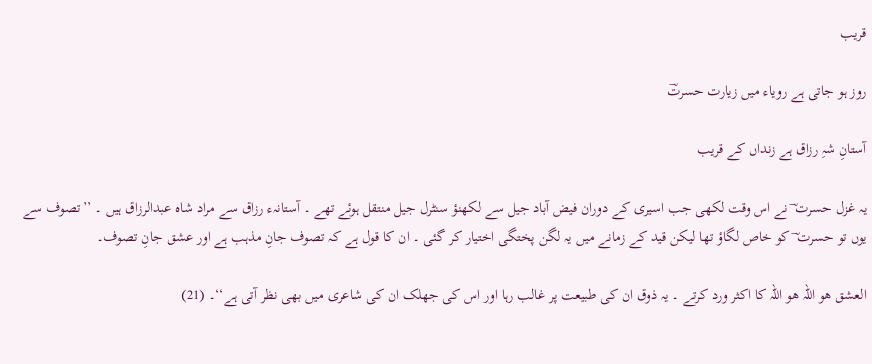قریب

روز ہو جاتی ہے رویاء میں زیارت حسرتؔ

آستانِ شہِ رزاق ہے زنداں کے قریب

یہ غزل حسرت ؔ نے اس وقت لکھی جب اسیری کے دوران فیض آباد جیل سے لکھنؤ سنٹرل جیل منتقل ہوئے تھے ۔ آستانہء رزاق سے مراد شاہ عبدالرزاق ہیں ۔ ’’تصوف سے یوں تو حسرت ؔ کو خاص لگاؤ تھا لیکن قید کے زمانے میں یہ لگن پختگی اختیار کر گئی ۔ ان کا قول ہے کہ تصوف جانِ مذہب ہے اور عشق جانِ تصوف۔

العشق ھو اللہ ھو اللہ کا اکثر ورد کرتے ۔ یہ ذوق ان کی طبیعت پر غالب رہا اور اس کی جھلک ان کی شاعری میں بھی نظر آتی ہے‘‘۔ (21)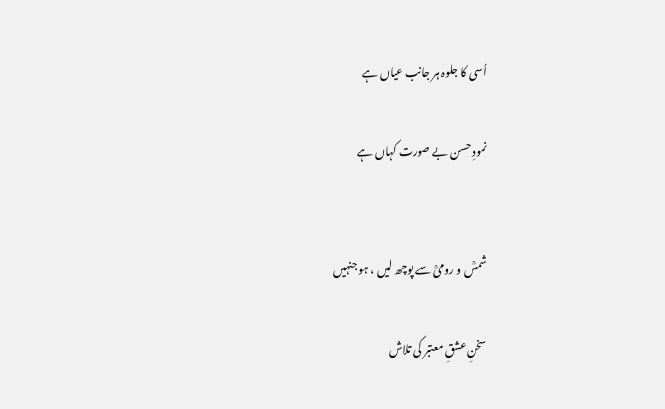اُسی کا جلوہ ہر جانب عیاں ہے

نمودِ حسن بے صورت کہاں ہے


شمسؒ و رومیؒ سے پوچھ لیں ، ہو جنہیں

سخنِ عشقِ معتبر کی تلاش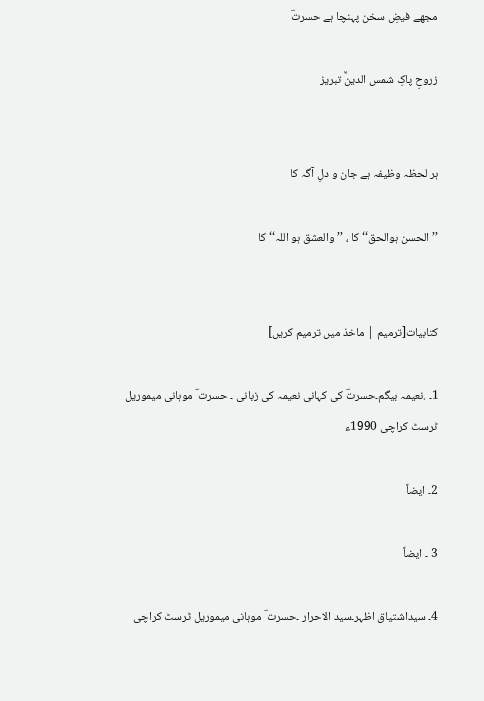مجھے فیضِ سخن پہنچا ہے حسرتؔ

زروحِ پاکِ شمس الدینؒ تبریز


ہر لحظہ وظیفہ ہے جان و دلِ آگہ کا

’’الحسن ہوالحق‘‘ کا ، ’’والعشق ہو اللہ‘‘ کا


کتابیات[ترمیم | ماخذ میں ترمیم کریں]

1۔ .نعیمہ بیگم۔حسرتؔ کی کہانی نعیمہ کی زبانی ۔ حسرت ؔ موہانی میموریل ٹرسٹ کراچی 1990ء

2۔ ایضاً

3 ۔ ایضاً

4۔ سیداشتیاق اظہر۔سید الاحرار ۔حسرت ؔ موہانی میموریل ٹرسٹ کراچی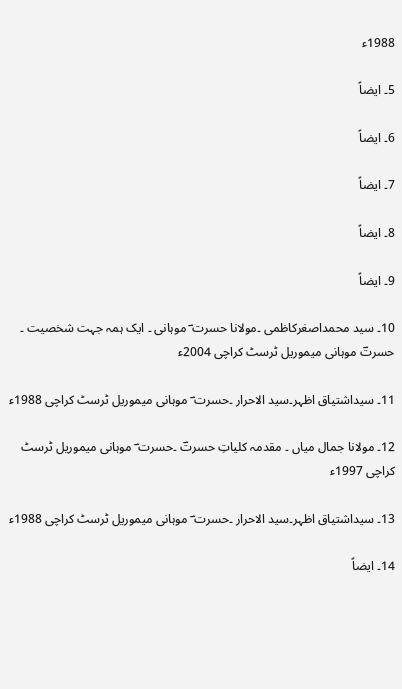1988ء

5۔ ایضاً

6۔ ایضاً

7۔ ایضاً

8۔ ایضاً

9۔ ایضاً

10۔ سید محمداصغرکاظمی ۔مولانا حسرت ؔ موہانی ۔ ایک ہمہ جہت شخصیت ۔ حسرتؔ موہانی میموریل ٹرسٹ کراچی 2004ء

11۔ سیداشتیاق اظہر۔سید الاحرار ۔حسرت ؔ موہانی میموریل ٹرسٹ کراچی 1988ء

12۔ مولانا جمال میاں ۔ مقدمہ کلیاتِ حسرتؔ ۔حسرت ؔ موہانی میموریل ٹرسٹ کراچی 1997ء

13۔ سیداشتیاق اظہر۔سید الاحرار ۔حسرت ؔ موہانی میموریل ٹرسٹ کراچی 1988ء

14۔ ایضاً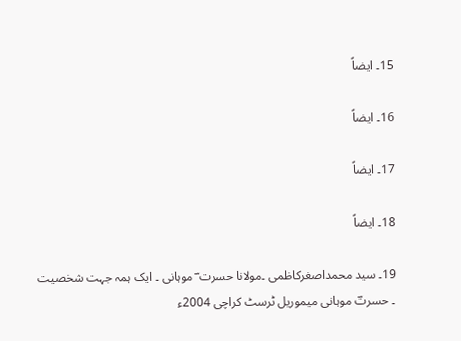15۔ ایضاً

16۔ ایضاً

17۔ ایضاً

18۔ ایضاً

19۔ سید محمداصغرکاظمی ۔مولانا حسرت ؔ موہانی ۔ ایک ہمہ جہت شخصیت ۔ حسرتؔ موہانی میموریل ٹرسٹ کراچی 2004ء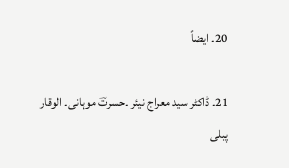20۔ ایضاً

21۔ ڈاکٹر سید معراج نیئر ۔حسرتؔ موہانی۔ الوقار پبلی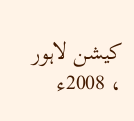کیشن لاہور ، 2008ء